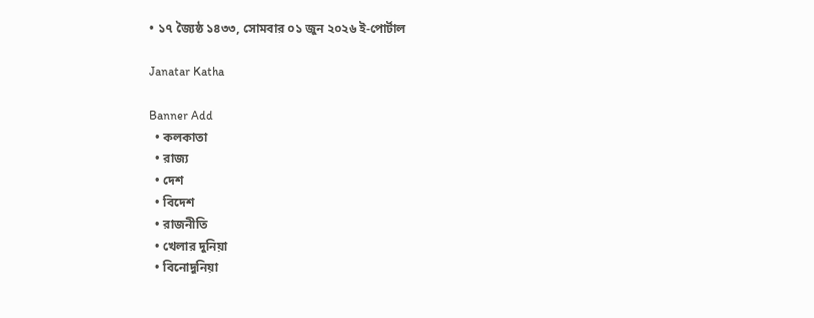• ১৭ জ্যৈষ্ঠ ১৪৩৩, সোমবার ০১ জুন ২০২৬ ই-পোর্টাল

Janatar Katha

Banner Add
  • কলকাতা
  • রাজ্য
  • দেশ
  • বিদেশ
  • রাজনীতি
  • খেলার দুনিয়া
  • বিনোদুনিয়া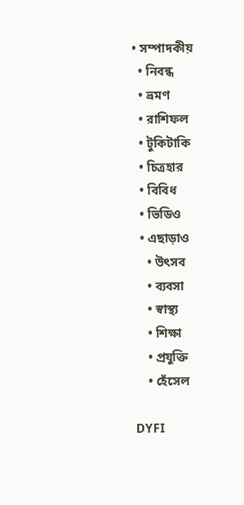• সম্পাদকীয়
  • নিবন্ধ
  • ভ্রমণ
  • রাশিফল
  • টুকিটাকি
  • চিত্রহার
  • বিবিধ
  • ভিডিও
  • এছাড়াও
    • উৎসব
    • ব্যবসা
    • স্বাস্থ্য
    • শিক্ষা
    • প্রযুক্তি
    • হেঁসেল

DYFI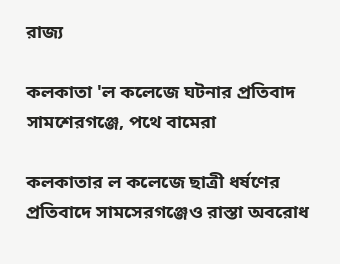রাজ্য

কলকাতা 'ল কলেজে ঘটনার প্রতিবাদ সামশেরগঞ্জে, পথে বামেরা

কলকাতার ল কলেজে ছাত্রী ধর্ষণের প্রতিবাদে সামসেরগঞ্জেও রাস্তা অবরোধ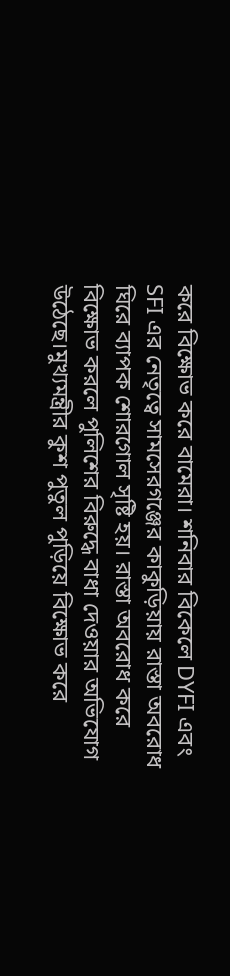করে বিক্ষোভ করে বামেরা। শনিবার বিকেলে DYFI এবং SFI এর নেতৃত্বে সামসেরগঞ্জের কাকুড়িয়ায় রাস্তা অবরোধ ঘিরে ব্যাপক শোরগোল সৃষ্টি হয়। রাস্তা অবরোধ করে বিক্ষোভ করলে পুলিশের বিরুদ্ধে বাধা দেওয়ার অভিযোগ উঠেছে।মুখ্যমন্ত্রীর কুশ পুতুল পুড়িয়ে বিক্ষোভ করে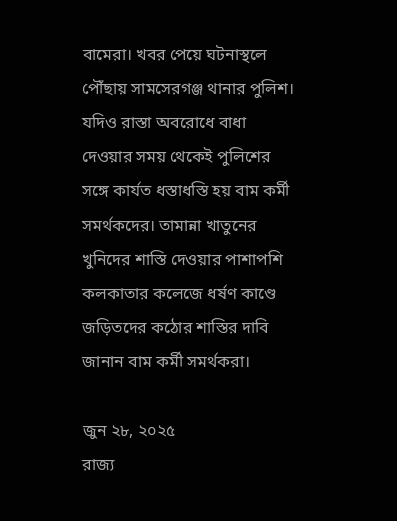বামেরা। খবর পেয়ে ঘটনাস্থলে পৌঁছায় সামসেরগঞ্জ থানার পুলিশ। যদিও রাস্তা অবরোধে বাধা দেওয়ার সময় থেকেই পুলিশের সঙ্গে কার্যত ধস্তাধস্তি হয় বাম কর্মী সমর্থকদের। তামান্না খাতুনের খুনিদের শাস্তি দেওয়ার পাশাপশি কলকাতার কলেজে ধর্ষণ কাণ্ডে জড়িতদের কঠোর শাস্তির দাবি জানান বাম কর্মী সমর্থকরা।

জুন ২৮, ২০২৫
রাজ্য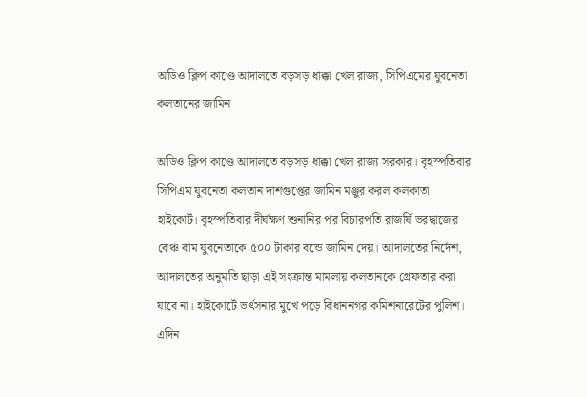অডিও ক্লিপ কাণ্ডে আদালতে বড়সড় ধাক্কা খেল রাজ্য, সিপিএমের যুবনেতা কলতানের জামিন

অডিও ক্লিপ কাণ্ডে আদালতে বড়সড় ধাক্কা খেল রাজ্য সরকার। বৃহস্পতিবার সিপিএম যুবনেতা কলতান দাশগুপ্তের জামিন মঞ্জুর করল কলকাতা হাইকোর্ট। বৃহস্পতিবার দীর্ঘক্ষণ শুনানির পর বিচারপতি রাজর্ষি ভরদ্বাজের বেঞ্চ বাম যুবনেতাকে ৫০০ টাকার বন্ডে জামিন দেয়। আদালতের নির্দেশ, আদালতের অনুমতি ছাড়া এই সংক্রান্ত মামলায় কলতানকে গ্রেফতার করা যাবে না। হাইকোর্টে ভর্ৎসনার মুখে পড়ে বিধাননগর কমিশনারেটের পুলিশ। এদিন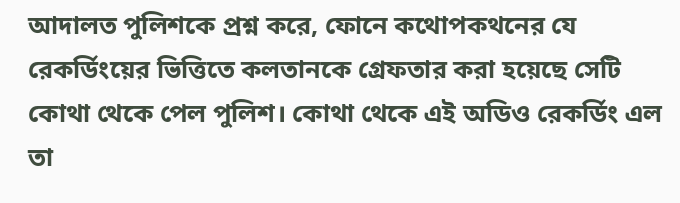আদালত পুলিশকে প্রশ্ন করে, ফোনে কথোপকথনের যে রেকর্ডিংয়ের ভিত্তিতে কলতানকে গ্রেফতার করা হয়েছে সেটি কোথা থেকে পেল পুলিশ। কোথা থেকে এই অডিও রেকর্ডিং এল তা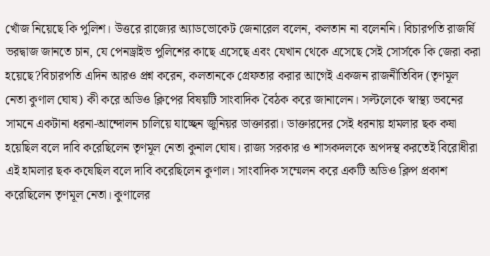খোঁজ নিয়েছে কি পুলিশ। উত্তরে রাজ্যের অ্যাডভোকেট জেনারেল বলেন, কলতান না বলেননি। বিচারপতি রাজর্ষি ভরদ্বাজ জানতে চান, যে পেনড্রাইভ পুলিশের কাছে এসেছে এবং যেখান থেকে এসেছে সেই সোর্সকে কি জেরা করা হয়েছে?বিচারপতি এদিন আরও প্রশ্ন করেন, কলতানকে গ্রেফতার করার আগেই একজন রাজনীতিবিদ (তৃণমূল নেতা কুণাল ঘোষ) কী করে অডিও ক্লিপের বিষয়টি সাংবাদিক বৈঠক করে জানালেন। সল্টলেকে স্বাস্থ্য ভবনের সামনে একটানা ধরনা-আন্দোলন চালিয়ে যাচ্ছেন জুনিয়র ডাক্তাররা। ডাক্তারদের সেই ধরনায় হামলার ছক কষা হয়েছিল বলে দাবি করেছিলেন তৃণমূল নেতা কুনাল ঘোষ। রাজ্য সরকার ও শাসকদলকে অপদস্থ করতেই বিরোধীরা এই হামলার ছক কষেছিল বলে দাবি করেছিলেন কুণাল। সাংবাদিক সম্মেলন করে একটি অডিও ক্লিপ প্রকাশ করেছিলেন তৃণমূল নেতা। কুণালের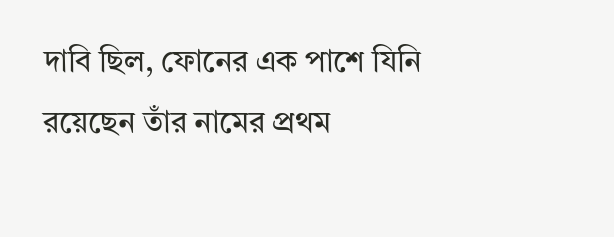দাবি ছিল, ফোনের এক পাশে যিনি রয়েছেন তাঁর নামের প্রথম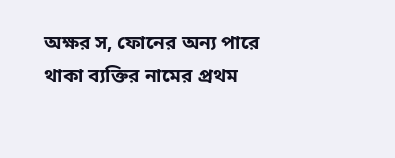অক্ষর স, ফোনের অন্য পারে থাকা ব্যক্তির নামের প্রথম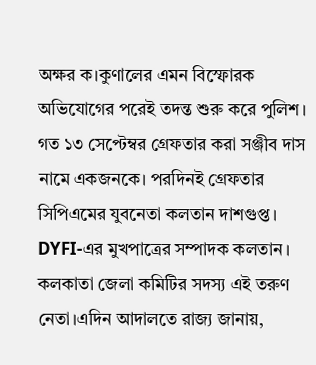অক্ষর ক।কুণালের এমন বিস্ফোরক অভিযোগের পরেই তদন্ত শুরু করে পুলিশ। গত ১৩ সেপ্টেম্বর গ্রেফতার করা সঞ্জীব দাস নামে একজনকে। পরদিনই গ্রেফতার সিপিএমের যুবনেতা কলতান দাশগুপ্ত। DYFI-এর মুখপাত্রের সম্পাদক কলতান। কলকাতা জেলা কমিটির সদস্য এই তরুণ নেতা।এদিন আদালতে রাজ্য জানায়,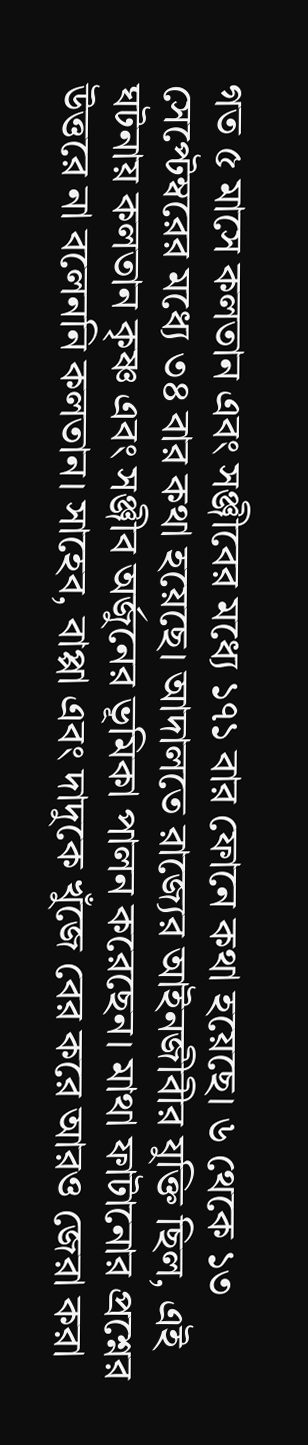গত ৫ মাসে কলতান এবং সঞ্জীবের মধ্যে ১৭১ বার ফোনে কথা হয়েছে। ৬ থেকে ১৩ সেপ্টেম্বরের মধ্যে ৩৪ বার কথা হয়েছে। আদালতে রাজ্যের আইনজীবীর যুক্তি ছিল, এই ঘটনায় কলতান কৃষ্ণ এবং সঞ্জীব অর্জুনের ভূমিকা পালন করেছেন। মাথা ফাটানোর প্রশ্নের উত্তরে না বলেননি কলতান। সাহেব, বাপ্পা এবং দাদুকে খুঁজে বের করে আরও জেরা করা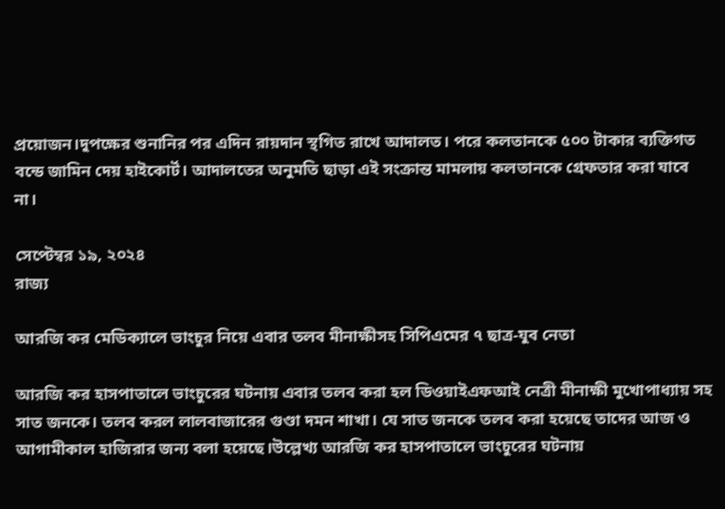প্রয়োজন।দুপক্ষের শুনানির পর এদিন রায়দান স্থগিত রাখে আদালত। পরে কলতানকে ৫০০ টাকার ব্যক্তিগত বন্ডে জামিন দেয় হাইকোর্ট। আদালতের অনুমতি ছাড়া এই সংক্রান্ত মামলায় কলতানকে গ্রেফতার করা যাবে না।

সেপ্টেম্বর ১৯, ২০২৪
রাজ্য

আরজি কর মেডিক্যালে ভাংচুর নিয়ে এবার তলব মীনাক্ষীসহ সিপিএমের ৭ ছাত্র-যুব নেতা

আরজি কর হাসপাতালে ভাংচুরের ঘটনায় এবার তলব করা হল ডিওয়াইএফআই নেত্রী মীনাক্ষী মুখোপাধ্যায় সহ সাত জনকে। তলব করল লালবাজারের গুণ্ডা দমন শাখা। যে সাত জনকে তলব করা হয়েছে তাদের আজ ও আগামীকাল হাজিরার জন্য বলা হয়েছে।উল্লেখ্য আরজি কর হাসপাতালে ভাংচুরের ঘটনায়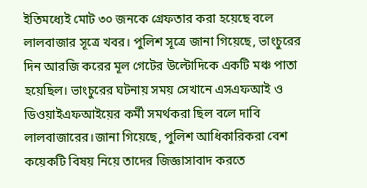ইতিমধ্যেই মোট ৩০ জনকে গ্রেফতার করা হয়েছে বলে লালবাজার সূত্রে খবর। পুলিশ সূত্রে জানা গিয়েছে, ভাংচুরের দিন আরজি করের মূল গেটের উল্টোদিকে একটি মঞ্চ পাতা হয়েছিল। ভাংচুরের ঘটনায় সময় সেখানে এসএফআই ও ডিওয়াইএফআইয়ের কর্মী সমর্থকরা ছিল বলে দাবি লালবাজারের।জানা গিয়েছে, পুলিশ আধিকারিকরা বেশ কয়েকটি বিষয় নিয়ে তাদের জিজ্ঞাসাবাদ করতে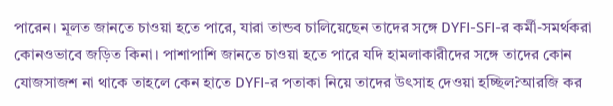পারেন। মূলত জানতে চাওয়া হতে পারে, যারা তান্ডব চালিয়েছেন তাদের সঙ্গে DYFI-SFI-র কর্মী-সমর্থকরা কোনওভাবে জড়িত কিনা। পাশাপাশি জানতে চাওয়া হতে পারে যদি হামলাকারীদের সঙ্গে তাদের কোন যোজসাজশ না থাকে তাহলে কেন হাতে DYFI-র পতাকা নিয়ে তাদের উৎসাহ দেওয়া হচ্ছিল?আরজি কর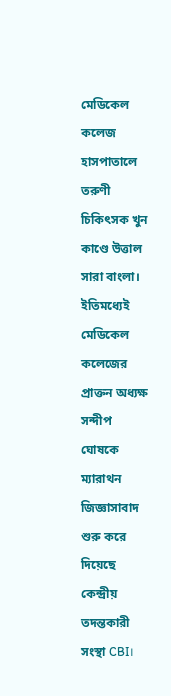মেডিকেল কলেজ হাসপাতালে তরুণী চিকিৎসক খুন কাণ্ডে উত্তাল সারা বাংলা। ইতিমধ্যেই মেডিকেল কলেজের প্রাক্তন অধ্যক্ষ সন্দীপ ঘোষকে ম্যারাথন জিজ্ঞাসাবাদ শুরু করে দিয়েছে কেন্দ্রীয় তদন্তকারী সংস্থা CBI।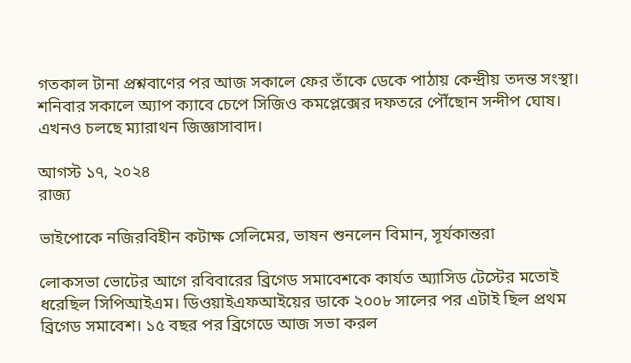গতকাল টানা প্রশ্নবাণের পর আজ সকালে ফের তাঁকে ডেকে পাঠায় কেন্দ্রীয় তদন্ত সংস্থা। শনিবার সকালে অ্যাপ ক্যাবে চেপে সিজিও কমপ্লেক্সের দফতরে পৌঁছোন সন্দীপ ঘোষ। এখনও চলছে ম্যারাথন জিজ্ঞাসাবাদ।

আগস্ট ১৭, ২০২৪
রাজ্য

ভাইপোকে নজিরবিহীন কটাক্ষ সেলিমের, ভাষন শুনলেন বিমান, সূর্যকান্তরা

লোকসভা ভোটের আগে রবিবারের ব্রিগেড সমাবেশকে কার্যত অ্যাসিড টেস্টের মতোই ধরেছিল সিপিআইএম। ডিওয়াইএফআইয়ের ডাকে ২০০৮ সালের পর এটাই ছিল প্রথম ব্রিগেড সমাবেশ। ১৫ বছর পর ব্রিগেডে আজ সভা করল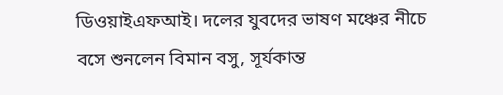ডিওয়াইএফআই। দলের যুবদের ভাষণ মঞ্চের নীচে বসে শুনলেন বিমান বসু, সূর্যকান্ত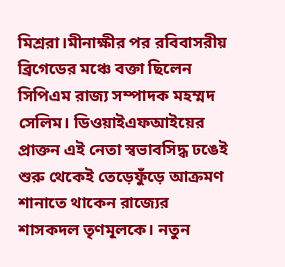মিশ্ররা।মীনাক্ষীর পর রবিবাসরীয় ব্রিগেডের মঞ্চে বক্তা ছিলেন সিপিএম রাজ্য সম্পাদক মহম্মদ সেলিম। ডিওয়াইএফআইয়ের প্রাক্তন এই নেতা স্বভাবসিদ্ধ ঢঙেই শুরু থেকেই তেড়েফুঁড়ে আক্রমণ শানাতে থাকেন রাজ্যের শাসকদল তৃণমূলকে। নতুন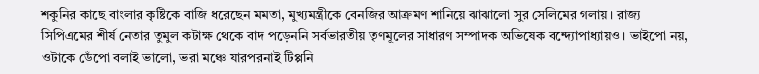শকুনির কাছে বাংলার কৃষ্টিকে বাজি ধরেছেন মমতা, মুখ্যমন্ত্রীকে বেনজির আক্রমণ শানিয়ে ঝাঝালো সুর সেলিমের গলায়। রাজ্য সিপিএমের শীর্ষ নেতার তুমুল কটাক্ষ থেকে বাদ পড়েননি সর্বভারতীয় তৃণমূলের সাধারণ সম্পাদক অভিষেক বন্দ্যোপাধ্যায়ও। ভাইপো নয়, ওটাকে ডেঁপো বলাই ভালো, ভরা মঞ্চে যারপরনাই টিপ্পনি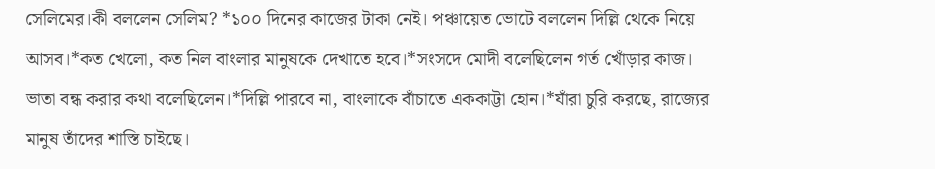সেলিমের।কী বললেন সেলিম? *১০০ দিনের কাজের টাকা নেই। পঞ্চায়েত ভোটে বললেন দিল্লি থেকে নিয়ে আসব।*কত খেলো, কত নিল বাংলার মানুষকে দেখাতে হবে।*সংসদে মোদী বলেছিলেন গর্ত খোঁড়ার কাজ। ভাতা বন্ধ করার কথা বলেছিলেন।*দিল্লি পারবে না, বাংলাকে বাঁচাতে এককাট্টা হোন।*যাঁরা চুরি করছে, রাজ্যের মানুষ তাঁদের শাস্তি চাইছে।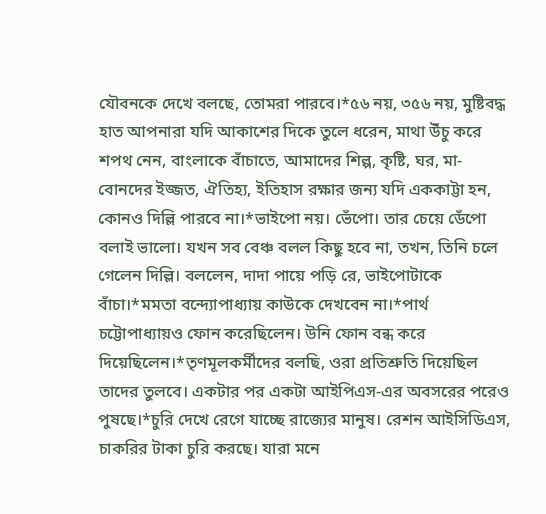যৌবনকে দেখে বলছে, তোমরা পারবে।*৫৬ নয়, ৩৫৬ নয়, মুষ্টিবদ্ধ হাত আপনারা যদি আকাশের দিকে তুলে ধরেন, মাথা উঁচু করে শপথ নেন, বাংলাকে বাঁচাতে, আমাদের শিল্প, কৃষ্টি, ঘর, মা-বোনদের ইজ্জত, ঐতিহ্য, ইতিহাস রক্ষার জন্য যদি এককাট্টা হন, কোনও দিল্লি পারবে না।*ভাইপো নয়। ভেঁপো। তার চেয়ে ডেঁপো বলাই ভালো। যখন সব বেঞ্চ বলল কিছু হবে না, তখন, তিনি চলে গেলেন দিল্লি। বললেন, দাদা পায়ে পড়ি রে, ভাইপোটাকে বাঁচা।*মমতা বন্দ্যোপাধ্যায় কাউকে দেখবেন না।*পার্থ চট্টোপাধ্যায়ও ফোন করেছিলেন। উনি ফোন বন্ধ করে দিয়েছিলেন।*তৃণমূলকর্মীদের বলছি, ওরা প্রতিশ্রুতি দিয়েছিল তাদের তুলবে। একটার পর একটা আইপিএস-এর অবসরের পরেও পুষছে।*চুরি দেখে রেগে যাচ্ছে রাজ্যের মানুষ। রেশন আইসিডিএস, চাকরির টাকা চুরি করছে। যারা মনে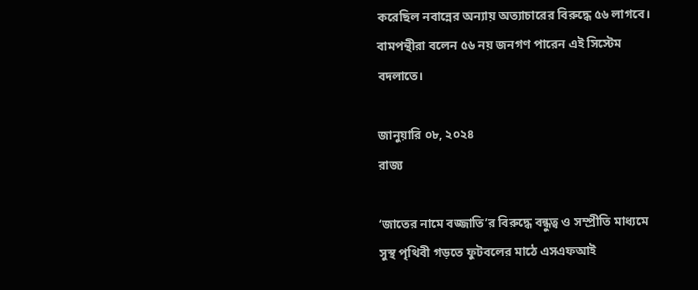করেছিল নবান্নের অন্যায় অত্যাচারের বিরুদ্ধে ৫৬ লাগবে। বামপন্থীরা বলেন ৫৬ নয় জনগণ পারেন এই সিস্টেম বদলাতে।

জানুয়ারি ০৮, ২০২৪
রাজ্য

‘জাতের নামে বজ্জাতি’র বিরুদ্ধে বন্ধুত্ব ও সম্প্রীতি মাধ্যমে সুস্থ পৃথিবী গড়তে ফুটবলের মাঠে এসএফআই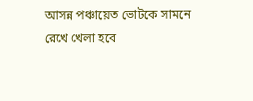আসন্ন পঞ্চায়েত ভোটকে সামনে রেখে খেলা হবে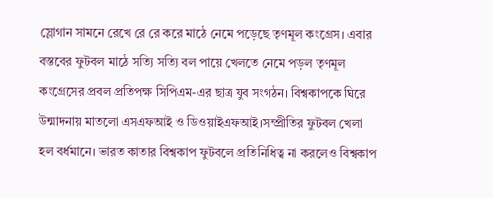স্লোগান সামনে রেখে রে রে করে মাঠে নেমে পড়েছে তৃণমূল কংগ্রেস। এবার বস্তবের ফুটবল মাঠে সত্যি সত্যি বল পায়ে খেলতে নেমে পড়ল তৃণমূল কংগ্রেসের প্রবল প্রতিপক্ষ সিপিএম-এর ছাত্র যুব সংগঠন। বিশ্বকাপকে ঘিরে উন্মাদনায় মাতলো এসএফআই ও ডিওয়াইএফআই।সম্প্রীতির ফুটবল খেলা হল বর্ধমানে। ভারত কাতার বিশ্বকাপ ফুটবলে প্রতিনিধিত্ব না করলেও বিশ্বকাপ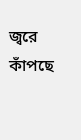জ্বরে কাঁপছে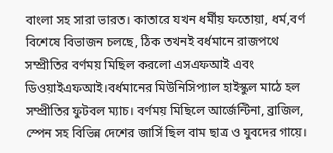বাংলা সহ সারা ভারত। কাতারে যখন ধর্মীয় ফতোয়া, ধর্ম,বর্ণ বিশেষে বিভাজন চলছে, ঠিক তখনই বর্ধমানে রাজপথে সম্প্রীতির বর্ণময় মিছিল করলো এসএফআই এবং ডিওয়াইএফআই।বর্ধমানের মিউনিসিপ্যাল হাইস্কুল মাঠে হল সম্প্রীতির ফুটবল ম্যাচ। বর্ণময় মিছিলে আর্জেন্টিনা, ব্রাজিল, স্পেন সহ বিভিন্ন দেশের জার্সি ছিল বাম ছাত্র ও যুবদের গায়ে।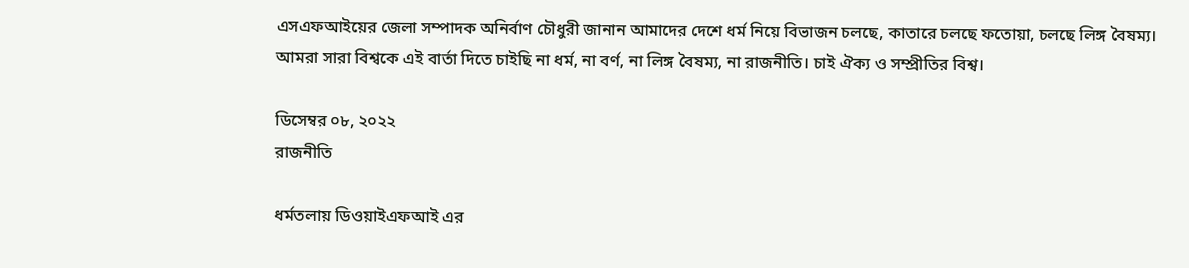এসএফআইয়ের জেলা সম্পাদক অনির্বাণ চৌধুরী জানান আমাদের দেশে ধর্ম নিয়ে বিভাজন চলছে, কাতারে চলছে ফতোয়া, চলছে লিঙ্গ বৈষম্য। আমরা সারা বিশ্বকে এই বার্তা দিতে চাইছি না ধর্ম, না বর্ণ, না লিঙ্গ বৈষম্য, না রাজনীতি। চাই ঐক্য ও সম্প্রীতির বিশ্ব।

ডিসেম্বর ০৮, ২০২২
রাজনীতি

ধর্মতলায় ডিওয়াইএফআই এর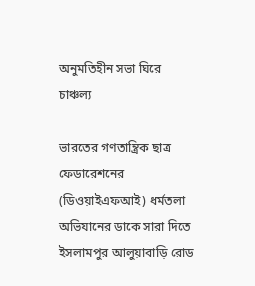অনুমতিহীন সভা ঘিরে চাঞ্চল্য

ভারতের গণতান্ত্রিক ছাত্র ফেডারেশনের (ডিওয়াইএফআই) ধর্মতলা অভিযানের ডাকে সারা দিতে ইসলামপুর আলুয়াবাড়ি রোড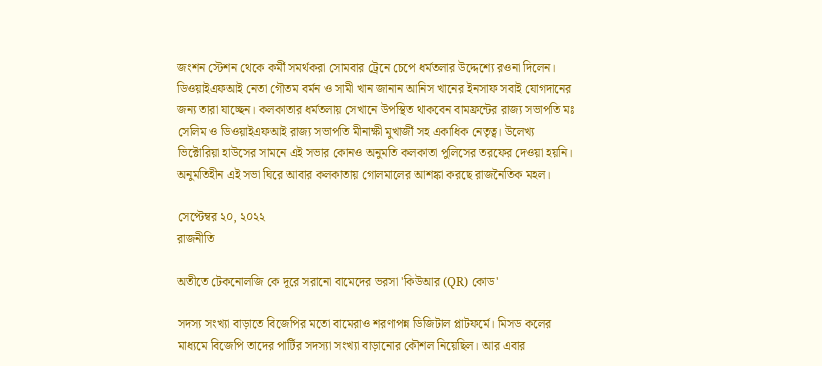জংশন স্টেশন থেকে কর্মী সমর্থকরা সোমবার ট্রেনে চেপে ধর্মতলার উদ্দেশ্যে রওনা দিলেন। ডিওয়াইএফআই নেতা গৌতম বর্মন ও সামী খান জানান আনিস খানের ইনসাফ সবাই যোগদানের জন্য তারা যাচ্ছেন। কলকাতার ধর্মতলায় সেখানে উপস্থিত থাকবেন বামফ্রন্টের রাজ্য সভাপতি মঃ সেলিম ও ডিওয়াইএফআই রাজ্য সভাপতি মীনাক্ষী মুখার্জী সহ একাধিক নেতৃত্ব। উলেখ্য ভিক্টোরিয়া হাউসের সামনে এই সভার কোনও অনুমতি কলকাতা পুলিসের তরফের দেওয়া হয়নি। অনুমতিহীন এই সভা ঘিরে আবার কলকাতায় গোলমালের আশঙ্কা করছে রাজনৈতিক মহল।

সেপ্টেম্বর ২০, ২০২২
রাজনীতি

অতীতে টেকনোলজি কে দূরে সরানো বামেদের ভরসা 'কিউআর (QR) কোড'

সদস্য সংখ্যা বাড়াতে বিজেপির মতো বামেরাও শরণাপন্ন ডিজিটাল প্লাটফর্মে। মিসড কলের মাধ্যমে বিজেপি তাদের পার্টির সদস্যা সংখ্যা বাড়ানোর কৌশল নিয়েছিল। আর এবার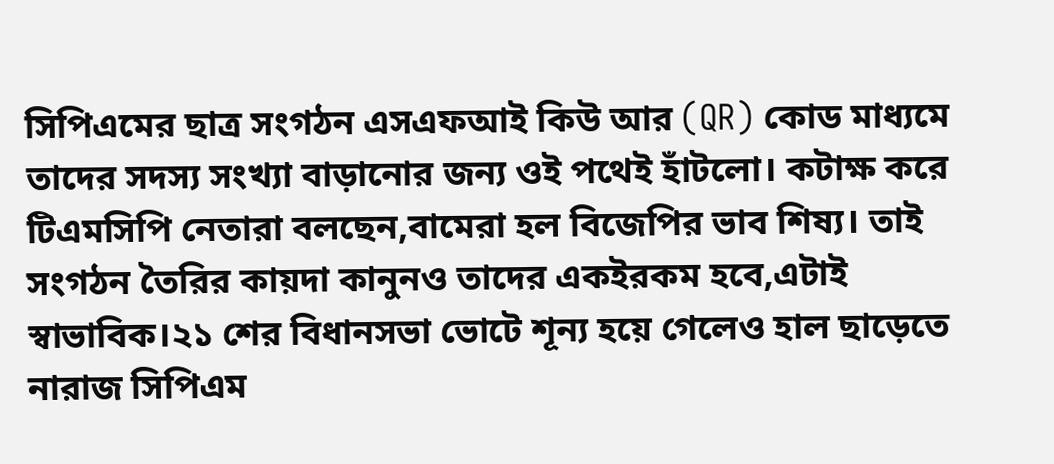সিপিএমের ছাত্র সংগঠন এসএফআই কিউ আর (QR) কোড মাধ্যমে তাদের সদস্য সংখ্যা বাড়ানোর জন্য ওই পথেই হাঁটলো। কটাক্ষ করে টিএমসিপি নেতারা বলছেন,বামেরা হল বিজেপির ভাব শিষ্য। তাই সংগঠন তৈরির কায়দা কানুনও তাদের একইরকম হবে,এটাই স্বাভাবিক।২১ শের বিধানসভা ভোটে শূন্য হয়ে গেলেও হাল ছাড়েতে নারাজ সিপিএম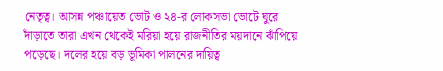নেতৃত্ব। আসন্ন পঞ্চায়েত ভোট ও ২৪-র লোকসভা ভোটে ঘুরে দাঁড়াতে তারা এখন থেকেই মরিয়া হয়ে রাজনীতির ময়দানে ঝাঁপিয়ে পড়েছে। দলের হয়ে বড় ভূমিকা পালনের দায়িত্ব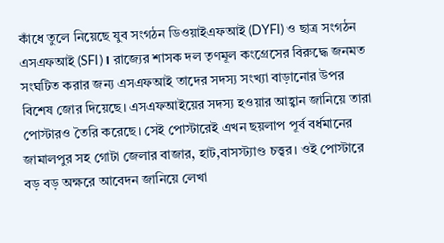কাঁধে তুলে নিয়েছে যুব সংগঠন ডিওয়াইএফআই (DYFI) ও ছাত্র সংগঠন এসএফআই (SFI)। রাজ্যের শাসক দল তৃণমূল কংগ্রেসের বিরুদ্ধে জনমত সংঘটিত করার জন্য এসএফআই তাদের সদস্য সংখ্যা বাড়ানোর উপর বিশেষ জোর দিয়েছে। এসএফআইয়ের সদস্য হওয়ার আহ্বান জানিয়ে তারা পোস্টারও তৈরি করেছে। সেই পোস্টারেই এখন ছয়লাপ পূর্ব বর্ধমানের জামালপুর সহ গোটা জেলার বাজার, হাট,বাসস্ট্যাণ্ড চত্ত্বর। ওই পোস্টারে বড় বড় অক্ষরে আবেদন জানিয়ে লেখা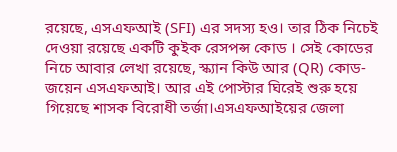রয়েছে, এসএফআই (SFI) এর সদস্য হও। তার ঠিক নিচেই দেওয়া রয়েছে একটি কুইক রেসপন্স কোড । সেই কোডের নিচে আবার লেখা রয়েছে, স্ক্যান কিউ আর (QR) কোড- জয়েন এসএফআই। আর এই পোস্টার ঘিরেই শুরু হয়ে গিয়েছে শাসক বিরোধী তর্জা।এসএফআইয়ের জেলা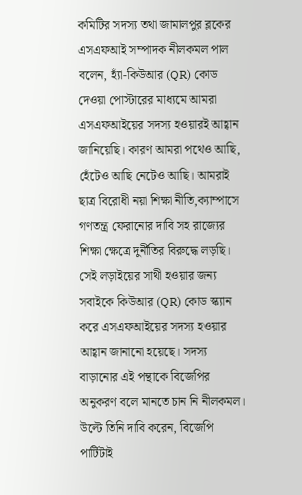কমিটির সদস্য তথা জামালপুর ব্লকের এসএফআই সম্পাদক নীলকমল পাল বলেন, হ্যাঁ-কিউআর (QR) কোড দেওয়া পোস্টারের মাধ্যমে আমরা এসএফআইয়ের সদস্য হওয়ারই আহ্বান জানিয়েছি। কারণ আমরা পথেও আছি, হেঁটেও আছি নেটেও আছি। আমরাই ছাত্র বিরোধী নয়া শিক্ষা নীতি,ক্যাম্পাসে গণতন্ত্র ফেরানোর দাবি সহ রাজ্যের শিক্ষা ক্ষেত্রে দুর্নীতির বিরুদ্ধে লড়ছি। সেই লড়াইয়ের সাথী হওয়ার জন্য সবাইকে কিউআর (QR) কোড স্ক্যান করে এসএফআইয়ের সদস্য হওয়ার আহ্বান জানানো হয়েছে। সদস্য বাড়ানোর এই পন্থাকে বিজেপির অনুকরণ বলে মানতে চান নি নীলকমল। উল্টে তিনি দাবি করেন, বিজেপি পার্টিটাই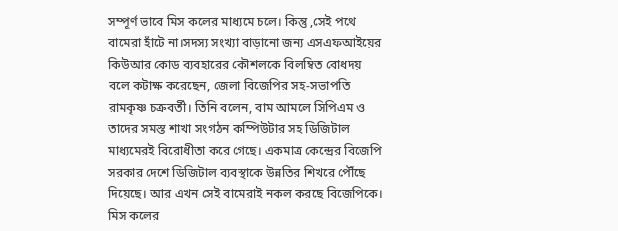সম্পূর্ণ ভাবে মিস কলের মাধ্যমে চলে। কিন্তু ,সেই পথে বামেরা হাঁটে না।সদস্য সংখ্যা বাড়ানো জন্য এসএফআইয়ের কিউআর কোড ব্যবহারের কৌশলকে বিলম্বিত বোধদয় বলে কটাক্ষ করেছেন, জেলা বিজেপির সহ-সভাপতি রামকৃষ্ণ চক্রবর্তী। তিনি বলেন, বাম আমলে সিপিএম ও তাদের সমস্ত শাখা সংগঠন কম্পিউটার সহ ডিজিটাল মাধ্যমেরই বিরোধীতা করে গেছে। একমাত্র কেন্দ্রের বিজেপি সরকার দেশে ডিজিটাল ব্যবস্থাকে উন্নতির শিখরে পৌঁছে দিয়েছে। আর এখন সেই বামেরাই নকল করছে বিজেপিকে। মিস কলের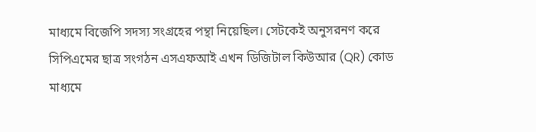মাধ্যমে বিজেপি সদস্য সংগ্রহের পন্থা নিয়েছিল। সেটকেই অনুসরনণ করে সিপিএমের ছাত্র সংগঠন এসএফআই এখন ডিজিটাল কিউআর (QR) কোড মাধ্যমে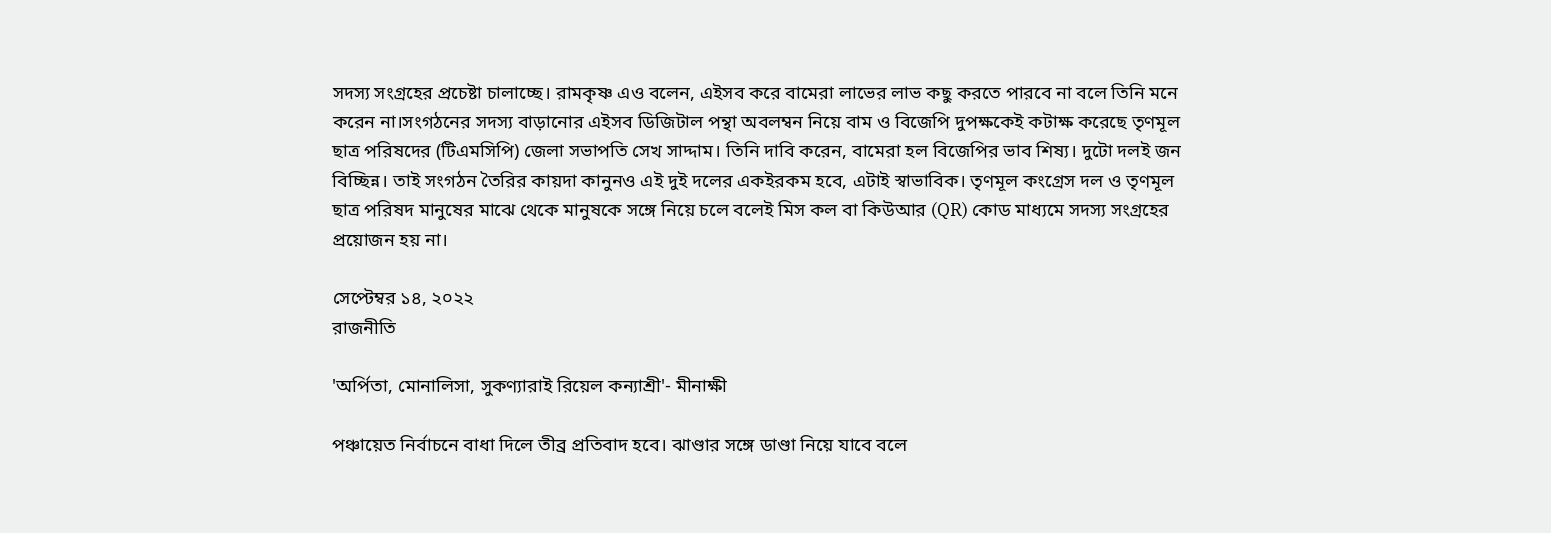সদস্য সংগ্রহের প্রচেষ্টা চালাচ্ছে। রামকৃষ্ণ এও বলেন, এইসব করে বামেরা লাভের লাভ কছু করতে পারবে না বলে তিনি মনে করেন না।সংগঠনের সদস্য বাড়ানোর এইসব ডিজিটাল পন্থা অবলম্বন নিয়ে বাম ও বিজেপি দুপক্ষকেই কটাক্ষ করেছে তৃণমূল ছাত্র পরিষদের (টিএমসিপি) জেলা সভাপতি সেখ সাদ্দাম। তিনি দাবি করেন, বামেরা হল বিজেপির ভাব শিষ্য। দুটো দলই জন বিচ্ছিন্ন। তাই সংগঠন তৈরির কায়দা কানুনও এই দুই দলের একইরকম হবে, এটাই স্বাভাবিক। তৃণমূল কংগ্রেস দল ও তৃণমূল ছাত্র পরিষদ মানুষের মাঝে থেকে মানুষকে সঙ্গে নিয়ে চলে বলেই মিস কল বা কিউআর (QR) কোড মাধ্যমে সদস্য সংগ্রহের প্রয়োজন হয় না।

সেপ্টেম্বর ১৪, ২০২২
রাজনীতি

'অর্পিতা, মোনালিসা, সুকণ্যারাই রিয়েল কন্যাশ্রী'- মীনাক্ষী

পঞ্চায়েত নির্বাচনে বাধা দিলে তীব্র প্রতিবাদ হবে। ঝাণ্ডার সঙ্গে ডাণ্ডা নিয়ে যাবে বলে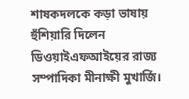শাষকদলকে কড়া ভাষায় হুঁশিয়ারি দিলেন ডিওয়াইএফআইয়ের রাজ্য সম্পাদিকা মীনাক্ষী মুখার্জি।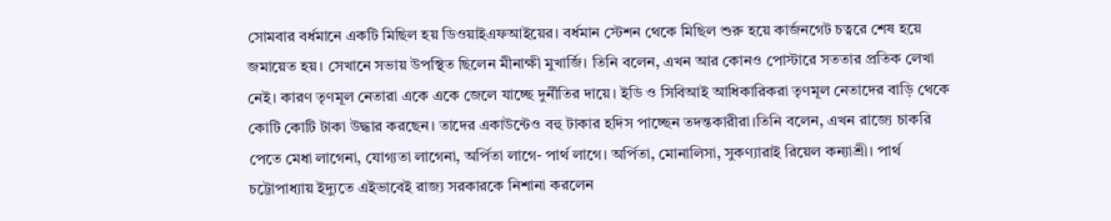সোমবার বর্ধমানে একটি মিছিল হয় ডিওয়াইএফআইয়ের। বর্ধমান স্টেশন থেকে মিছিল শুরু হয়ে কার্জনগেট চত্বরে শেষ হয়ে জমায়েত হয়। সেখানে সভায় উপস্থিত ছিলেন মীনাক্ষী মুখার্জি। তিনি বলেন, এখন আর কোনও পোস্টারে সততার প্রতিক লেখা নেই। কারণ তৃণমূল নেতারা একে একে জেলে যাচ্ছে দুর্নীতির দায়ে। ইডি ও সিবিআই আধিকারিকরা তৃণমূল নেতাদের বাড়ি থেকে কোটি কোটি টাকা উদ্ধার করছেন। তাদের একাউন্টেও বহু টাকার হদিস পাচ্ছেন তদন্তকারীরা।তিনি বলেন, এখন রাজ্যে চাকরি পেতে মেধা লাগেনা, যোগ্যতা লাগেনা, অর্পিতা লাগে- পার্থ লাগে। অর্পিতা, মোনালিসা, সুকণ্যারাই রিয়েল কন্যাশ্রী। পার্থ চট্টোপাধ্যায় ইদ্যুতে এইভাবেই রাজ্য সরকারকে নিশানা করলেন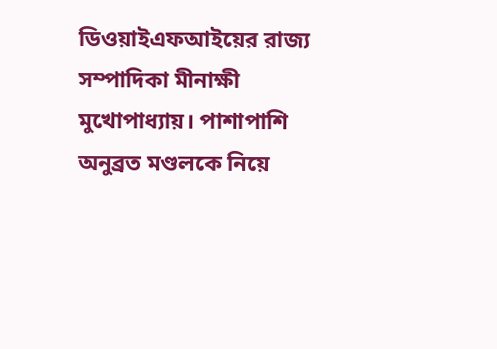ডিওয়াইএফআইয়ের রাজ্য সম্পাদিকা মীনাক্ষী মুখোপাধ্যায়। পাশাপাশি অনুব্রত মণ্ডলকে নিয়ে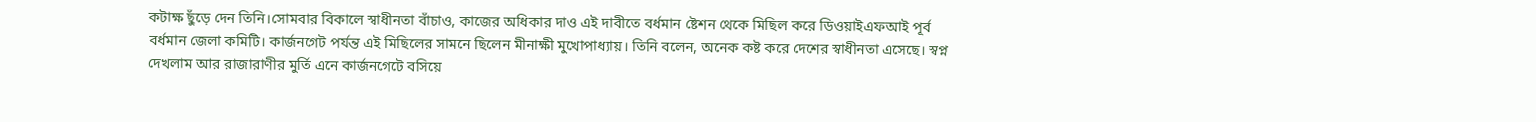কটাক্ষ ছুঁড়ে দেন তিনি।সোমবার বিকালে স্বাধীনতা বাঁচাও, কাজের অধিকার দাও এই দাবীতে বর্ধমান ষ্টেশন থেকে মিছিল করে ডিওয়াইএফআই পূর্ব বর্ধমান জেলা কমিটি। কার্জনগেট পর্যন্ত এই মিছিলের সামনে ছিলেন মীনাক্ষী মুখোপাধ্যায়। তিনি বলেন, অনেক কষ্ট করে দেশের স্বাধীনতা এসেছে। স্বপ্ন দেখলাম আর রাজারাণীর মুর্তি এনে কার্জনগেটে বসিয়ে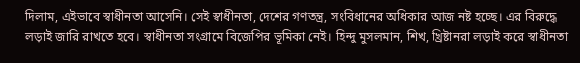দিলাম, এইভাবে স্বাধীনতা আসেনি। সেই স্বাধীনতা, দেশের গণতন্ত্র, সংবিধানের অধিকার আজ নষ্ট হচ্ছে। এর বিরুদ্ধে লড়াই জারি রাখতে হবে। স্বাধীনতা সংগ্রামে বিজেপির ভূমিকা নেই। হিন্দু মুসলমান, শিখ, খ্রিষ্টানরা লড়াই করে স্বাধীনতা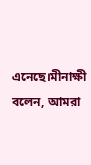এনেছে।মীনাক্ষী বলেন, আমরা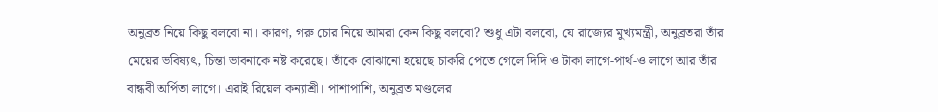অনুব্রত নিয়ে কিছু বলবো না। কারণ, গরু চোর নিয়ে আমরা কেন কিছু বলবো? শুধু এটা বলবো, যে রাজ্যের মুখ্যমন্ত্রী, অনুব্রতরা তাঁর মেয়ের ভবিষ্যৎ, চিন্তা ভাবনাকে নষ্ট করেছে। তাঁকে বোঝানো হয়েছে চাকরি পেতে গেলে দিদি ও টাকা লাগে-পার্থ-ও লাগে আর তাঁর বান্ধবী অর্পিতা লাগে। এরাই রিয়েল কন্যাশ্রী। পাশাপাশি, অনুব্রত মণ্ডলের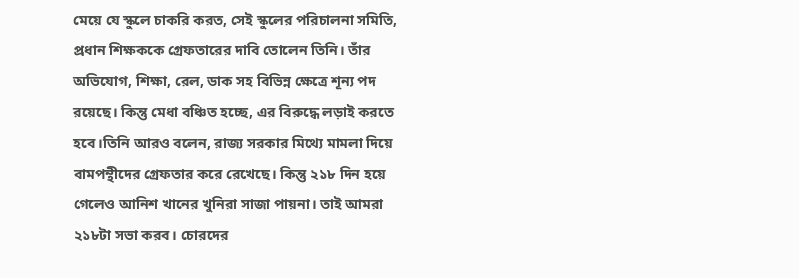মেয়ে যে স্কুলে চাকরি করত, সেই স্কুলের পরিচালনা সমিতি, প্রধান শিক্ষককে গ্রেফতারের দাবি তোলেন তিনি। তাঁর অভিযোগ, শিক্ষা, রেল, ডাক সহ বিভিন্ন ক্ষেত্রে শূন্য পদ রয়েছে। কিন্তু মেধা বঞ্চিত হচ্ছে, এর বিরুদ্ধে লড়াই করতে হবে।তিনি আরও বলেন, রাজ্য সরকার মিথ্যে মামলা দিয়ে বামপন্থীদের গ্রেফতার করে রেখেছে। কিন্তু ২১৮ দিন হয়ে গেলেও আনিশ খানের খুনিরা সাজা পায়না। তাই আমরা ২১৮টা সভা করব। চোরদের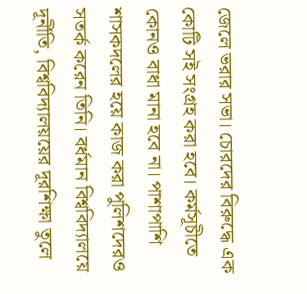জেলে ভরার সভা। চোরদের বিরুদ্ধে এক কোটি সই সংগ্রহ করা হবে। কর্মসূচীতে কোনও বাধা মানা হবে না। পাশাপাশি শাসকদলের হয়ে কাজ করা পুলিশদেরও সতর্ক করেন তিনি। বর্ধমান বিশ্ববিদ্যালয়ে দূর্নীতি, বিশ্ববিদ্যালয়য়ের দূরশিক্ষা তুলে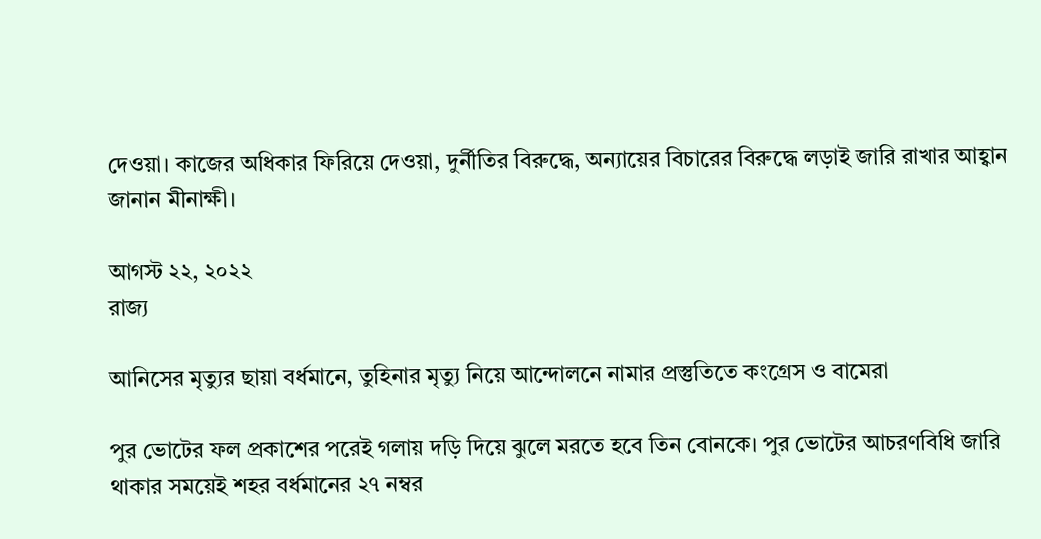দেওয়া। কাজের অধিকার ফিরিয়ে দেওয়া, দুর্নীতির বিরুদ্ধে, অন্যায়ের বিচারের বিরুদ্ধে লড়াই জারি রাখার আহ্বান জানান মীনাক্ষী।

আগস্ট ২২, ২০২২
রাজ্য

আনিসের মৃত্যুর ছায়া বর্ধমানে, তুহিনার মৃত্যু নিয়ে আন্দোলনে নামার প্রস্তুতিতে কংগ্রেস ও বামেরা

পুর ভোটের ফল প্রকাশের পরেই গলায় দড়ি দিয়ে ঝুলে মরতে হবে তিন বোনকে। পুর ভোটের আচরণবিধি জারি থাকার সময়েই শহর বর্ধমানের ২৭ নম্বর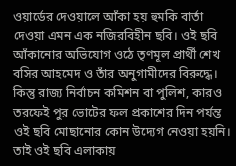ওয়ার্ডের দেওয়ালে আঁকা হয় হুমকি বার্তা দেওয়া এমন এক নজিরবিহীন ছবি। ওই ছবি আঁকানোর অভিযোগ ওঠে তৃণমূল প্রার্থী শেখ বসির আহমেদ ও তাঁর অনুগামীদের বিরুদ্ধে। কিন্তু রাজ্য নির্বাচন কমিশন বা পুলিশ, কারও তরফেই পুর ভোটের ফল প্রকাশের দিন পর্যন্ত ওই ছবি মোছানোর কোন উদ্যেগ নেওয়া হয়নি। তাই ওই ছবি এলাকায়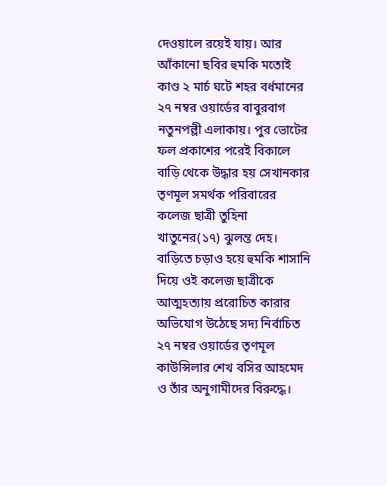দেওয়ালে রয়েই যায়। আর আঁকানো ছবির হুমকি মতোই কাণ্ড ২ মার্চ ঘটে শহর বর্ধমানের ২৭ নম্বর ওয়ার্ডের বাবুরবাগ নতুনপল্লী এলাকায়। পুর ভোটের ফল প্রকাশের পরেই বিকালে বাড়ি থেকে উদ্ধার হয় সেখানকার তৃণমূল সমর্থক পরিবারের কলেজ ছাত্রী তুহিনা খাতুনের(১৭) ঝুলন্ত দেহ। বাড়িতে চড়াও হয়ে হুমকি শাসানি দিয়ে ওই কলেজ ছাত্রীকে আত্মহত্যায় প্ররোচিত কারার অভিযোগ উঠেছে সদ্য নির্বাচিত ২৭ নম্বর ওয়ার্ডের তৃণমূল কাউন্সিলার শেখ বসির আহমেদ ও তাঁর অনুগামীদের বিরুদ্ধে।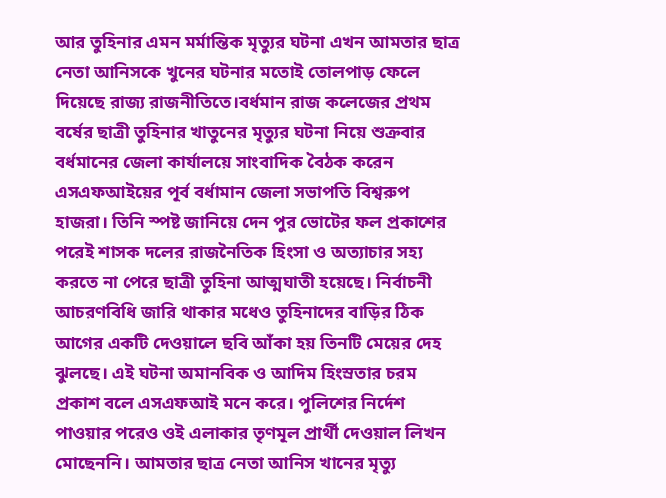আর তুহিনার এমন মর্মান্তিক মৃত্যুর ঘটনা এখন আমতার ছাত্র নেতা আনিসকে খুনের ঘটনার মতোই তোলপাড় ফেলে দিয়েছে রাজ্য রাজনীতিতে।বর্ধমান রাজ কলেজের প্রথম বর্ষের ছাত্রী তুহিনার খাতুনের মৃত্যুর ঘটনা নিয়ে শুক্রবার বর্ধমানের জেলা কার্যালয়ে সাংবাদিক বৈঠক করেন এসএফআইয়ের পূর্ব বর্ধামান জেলা সভাপতি বিশ্বরুপ হাজরা। তিনি স্পষ্ট জানিয়ে দেন পুর ভোটের ফল প্রকাশের পরেই শাসক দলের রাজনৈতিক হিংসা ও অত্যাচার সহ্য করতে না পেরে ছাত্রী তুহিনা আত্মঘাতী হয়েছে। নির্বাচনী আচরণবিধি জারি থাকার মধেও তুহিনাদের বাড়ির ঠিক আগের একটি দেওয়ালে ছবি আঁকা হয় তিনটি মেয়ের দেহ ঝুলছে। এই ঘটনা অমানবিক ও আদিম হিংস্রতার চরম প্রকাশ বলে এসএফআই মনে করে। পুলিশের নির্দেশ পাওয়ার পরেও ওই এলাকার তৃণমূল প্রার্থী দেওয়াল লিখন মোছেননি। আমতার ছাত্র নেতা আনিস খানের মৃত্যু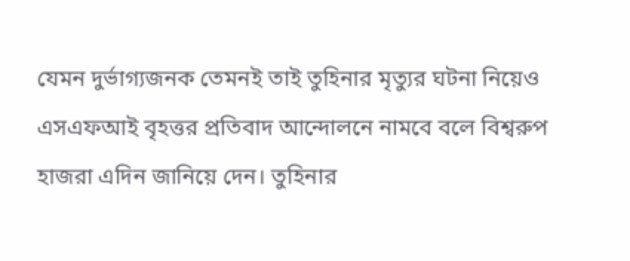যেমন দুর্ভাগ্যজনক তেমনই তাই তুহিনার মৃত্যুর ঘটনা নিয়েও এসএফআই বৃহত্তর প্রতিবাদ আন্দোলনে নামবে বলে বিশ্বরুপ হাজরা এদিন জানিয়ে দেন। তুহিনার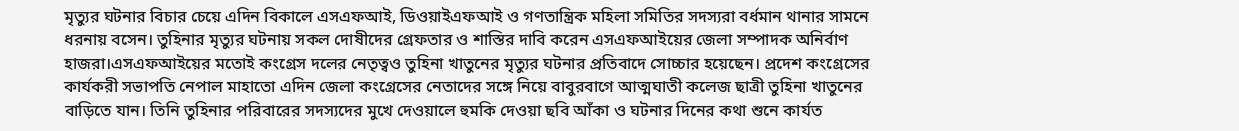মৃত্যুর ঘটনার বিচার চেয়ে এদিন বিকালে এসএফআই, ডিওয়াইএফআই ও গণতান্ত্রিক মহিলা সমিতির সদস্যরা বর্ধমান থানার সামনে ধরনায় বসেন। তুহিনার মৃত্যুর ঘটনায় সকল দোষীদের গ্রেফতার ও শাস্তির দাবি করেন এসএফআইয়ের জেলা সম্পাদক অনির্বাণ হাজরা।এসএফআইয়ের মতোই কংগ্রেস দলের নেতৃত্বও তুহিনা খাতুনের মৃত্যুর ঘটনার প্রতিবাদে সোচ্চার হয়েছেন। প্রদেশ কংগ্রেসের কার্যকরী সভাপতি নেপাল মাহাতো এদিন জেলা কংগ্রেসের নেতাদের সঙ্গে নিয়ে বাবুরবাগে আত্মঘাতী কলেজ ছাত্রী তুহিনা খাতুনের বাড়িতে যান। তিনি তুহিনার পরিবারের সদস্যদের মুখে দেওয়ালে হুমকি দেওয়া ছবি আঁকা ও ঘটনার দিনের কথা শুনে কার্যত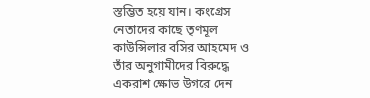স্তম্ভিত হয়ে যান। কংগ্রেস নেতাদের কাছে তৃণমূল কাউন্সিলার বসির আহমেদ ও তাঁর অনুগামীদের বিরুদ্ধে একরাশ ক্ষোভ উগরে দেন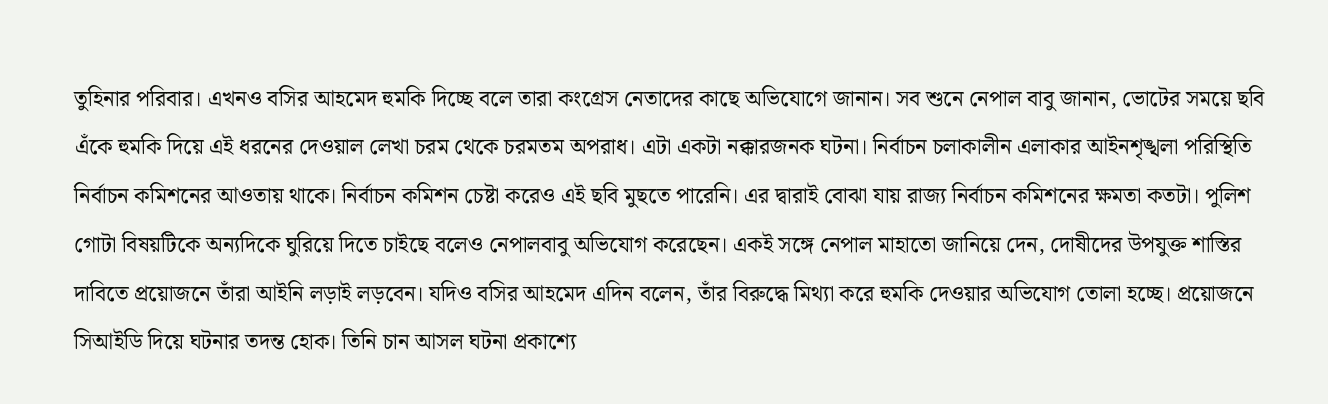তুহিনার পরিবার। এখনও বসির আহমেদ হুমকি দিচ্ছে বলে তারা কংগ্রেস নেতাদের কাছে অভিযোগে জানান। সব শুনে নেপাল বাবু জানান, ভোটের সময়ে ছবি এঁকে হুমকি দিয়ে এই ধরনের দেওয়াল লেখা চরম থেকে চরমতম অপরাধ। এটা একটা নক্কারজনক ঘটনা। নির্বাচন চলাকালীন এলাকার আইনশৃঙ্খলা পরিস্থিতি নির্বাচন কমিশনের আওতায় থাকে। নির্বাচন কমিশন চেষ্টা করেও এই ছবি মুছতে পারেনি। এর দ্বারাই বোঝা যায় রাজ্য নির্বাচন কমিশনের ক্ষমতা কতটা। পুলিশ গোটা বিষয়টিকে অন্যদিকে ঘুরিয়ে দিতে চাইছে বলেও নেপালবাবু অভিযোগ করেছেন। একই সঙ্গে নেপাল মাহাতো জানিয়ে দেন, দোষীদের উপযুক্ত শাস্তির দাবিতে প্রয়োজনে তাঁরা আইনি লড়াই লড়বেন। যদিও বসির আহমেদ এদিন বলেন, তাঁর বিরুদ্ধে মিথ্যা করে হুমকি দেওয়ার অভিযোগ তোলা হচ্ছে। প্রয়োজনে সিআইডি দিয়ে ঘটনার তদন্ত হোক। তিনি চান আসল ঘটনা প্রকাশ্যে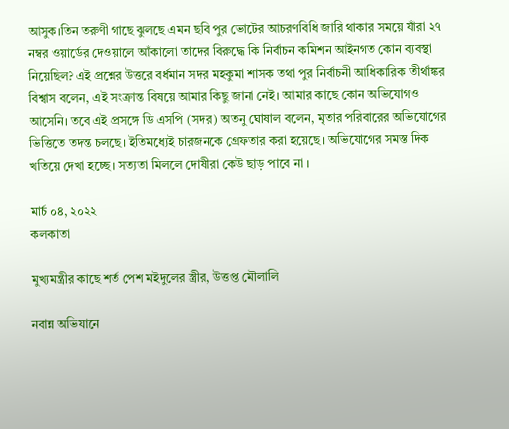আসুক।তিন তরুণী গাছে ঝুলছে এমন ছবি পুর ভোটের আচরণবিধি জারি থাকার সময়ে যাঁরা ২৭ নম্বর ওয়ার্ডের দেওয়ালে আঁকালো তাদের বিরুদ্ধে কি নির্বাচন কমিশন আইনগত কোন ব্যবস্থা নিয়েছিল? এই প্রশ্নের উত্তরে বর্ধমান সদর মহকুমা শাসক তথা পুর নির্বাচনী আধিকারিক তীর্থাঙ্কর বিশ্বাস বলেন, এই সংক্রান্ত বিষয়ে আমার কিছু জানা নেই। আমার কাছে কোন অভিযোগও আসেনি। তবে এই প্রসঙ্গে ডি এসপি (সদর) অতনু ঘোষাল বলেন, মৃতার পরিবারের অভিযোগের ভিত্তিতে তদন্ত চলছে। ইতিমধ্যেই চারজনকে গ্রেফতার করা হয়েছে। অভিযোগের সমস্ত দিক খতিয়ে দেখা হচ্ছে। সত্যতা মিললে দোষীরা কেউ ছাড় পাবে না ।

মার্চ ০৪, ২০২২
কলকাতা

মুখ্যমন্ত্রীর কাছে শর্ত পেশ মইদুলের স্ত্রীর, উত্তপ্ত মৌলালি

নবান্ন অভিযানে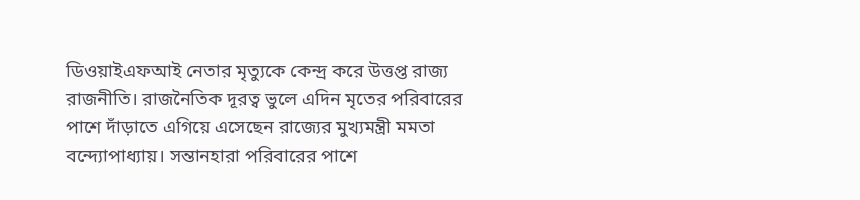ডিওয়াইএফআই নেতার মৃত্যুকে কেন্দ্র করে উত্তপ্ত রাজ্য রাজনীতি। রাজনৈতিক দূরত্ব ভুলে এদিন মৃতের পরিবারের পাশে দাঁড়াতে এগিয়ে এসেছেন রাজ্যের মুখ্যমন্ত্রী মমতা বন্দ্যোপাধ্যায়। সন্তানহারা পরিবারের পাশে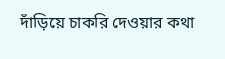দাঁড়িয়ে চাকরি দেওয়ার কথা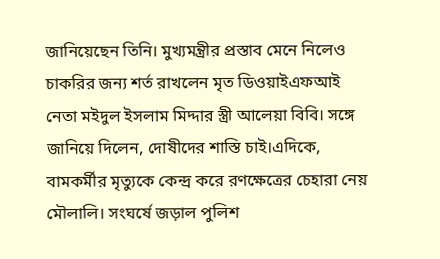জানিয়েছেন তিনি। মুখ্যমন্ত্রীর প্রস্তাব মেনে নিলেও চাকরির জন্য শর্ত রাখলেন মৃত ডিওয়াইএফআই নেতা মইদুল ইসলাম মিদ্দার স্ত্রী আলেয়া বিবি। সঙ্গে জানিয়ে দিলেন, দোষীদের শাস্তি চাই।এদিকে, বামকর্মীর মৃত্যুকে কেন্দ্র করে রণক্ষেত্রের চেহারা নেয় মৌলালি। সংঘর্ষে জড়াল পুলিশ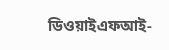ডিওয়াইএফআই-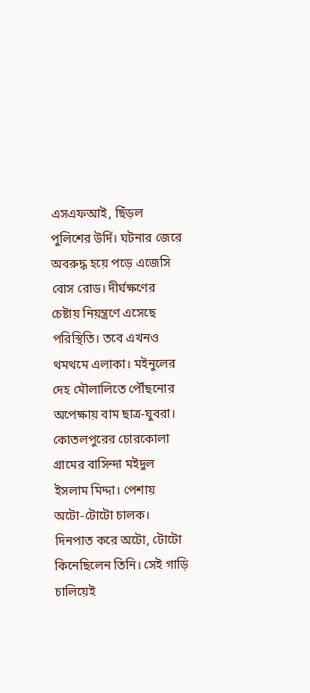এসএফআই, ছিঁড়ল পুলিশের উর্দি। ঘটনার জেরে অবরুদ্ধ হয়ে পড়ে এজেসি বোস রোড। দীর্ঘক্ষণের চেষ্টায় নিয়ন্ত্রণে এসেছে পরিস্থিতি। তবে এখনও থমথমে এলাকা। মইনুলের দেহ মৌলালিতে পৌঁছনোর অপেক্ষায় বাম ছাত্র-যুবরা। কোতলপুরের চোরকোলা গ্রামের বাসিন্দা মইদুল ইসলাম মিদ্দা। পেশায় অটো-টোটো চালক। দিনপাত করে অটো, টোটো কিনেছিলেন তিনি। সেই গাড়ি চালিয়েই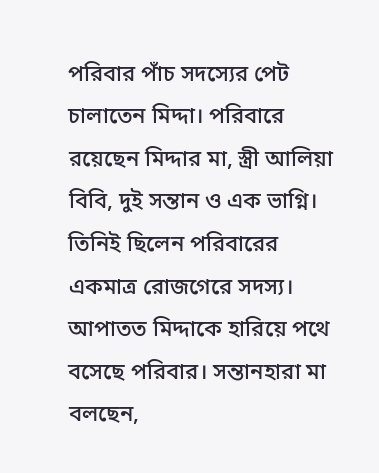পরিবার পাঁচ সদস্যের পেট চালাতেন মিদ্দা। পরিবারে রয়েছেন মিদ্দার মা, স্ত্রী আলিয়া বিবি, দুই সন্তান ও এক ভাগ্নি। তিনিই ছিলেন পরিবারের একমাত্র রোজগেরে সদস্য। আপাতত মিদ্দাকে হারিয়ে পথে বসেছে পরিবার। সন্তানহারা মা বলছেন,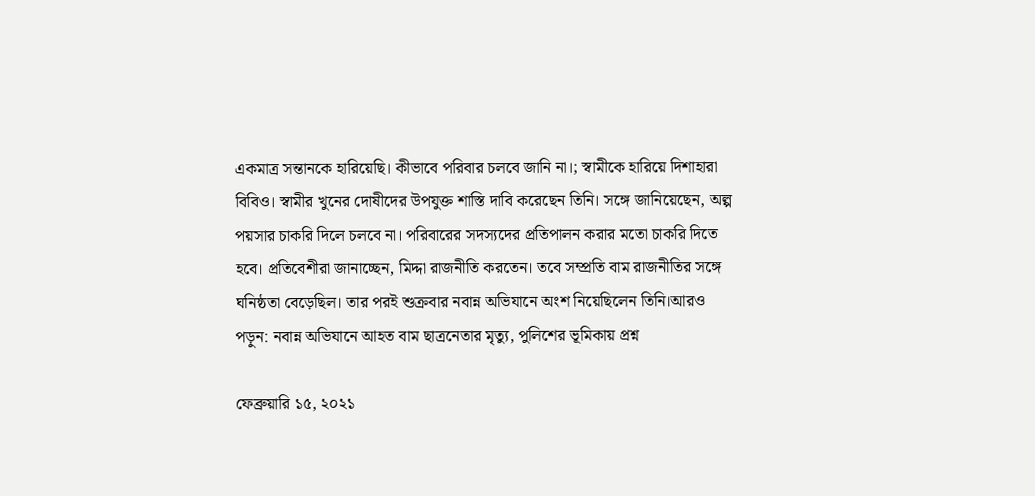একমাত্র সন্তানকে হারিয়েছি। কীভাবে পরিবার চলবে জানি না।; স্বামীকে হারিয়ে দিশাহারা বিবিও। স্বামীর খুনের দোষীদের উপযুক্ত শাস্তি দাবি করেছেন তিনি। সঙ্গে জানিয়েছেন, অল্প পয়সার চাকরি দিলে চলবে না। পরিবারের সদস্যদের প্রতিপালন করার মতো চাকরি দিতে হবে। প্রতিবেশীরা জানাচ্ছেন, মিদ্দা রাজনীতি করতেন। তবে সম্প্রতি বাম রাজনীতির সঙ্গে ঘনিষ্ঠতা বেড়েছিল। তার পরই শুক্রবার নবান্ন অভিযানে অংশ নিয়েছিলেন তিনি।আরও পড়ুন: নবান্ন অভিযানে আহত বাম ছাত্রনেতার মৃত্যু, পুলিশের ভূমিকায় প্রশ্ন

ফেব্রুয়ারি ১৫, ২০২১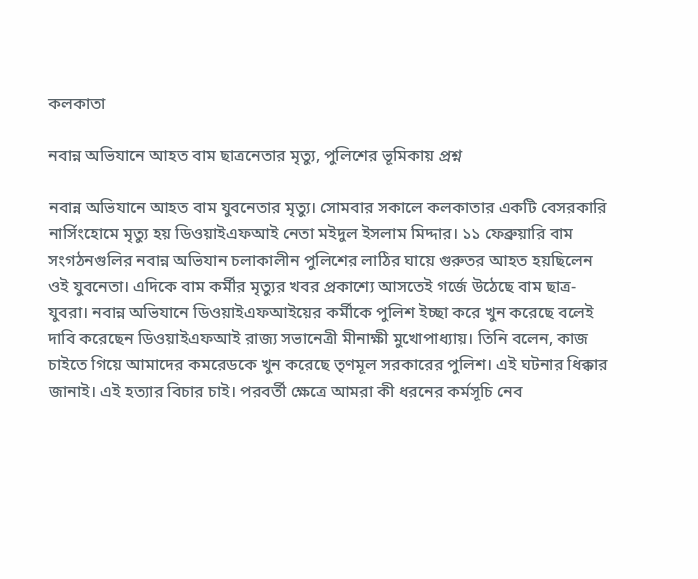কলকাতা

নবান্ন অভিযানে আহত বাম ছাত্রনেতার মৃত্যু, পুলিশের ভূমিকায় প্রশ্ন

নবান্ন অভিযানে আহত বাম যুবনেতার মৃত্যু। সোমবার সকালে কলকাতার একটি বেসরকারি নার্সিংহোমে মৃত্যু হয় ডিওয়াইএফআই নেতা মইদুল ইসলাম মিদ্দার। ১১ ফেব্রুয়ারি বাম সংগঠনগুলির নবান্ন অভিযান চলাকালীন পুলিশের লাঠির ঘায়ে গুরুতর আহত হয়ছিলেন ওই যুবনেতা। এদিকে বাম কর্মীর মৃত্যুর খবর প্রকাশ্যে আসতেই গর্জে উঠেছে বাম ছাত্র-যুবরা। নবান্ন অভিযানে ডিওয়াইএফআইয়ের কর্মীকে পুলিশ ইচ্ছা করে খুন করেছে বলেই দাবি করেছেন ডিওয়াইএফআই রাজ্য সভানেত্রী মীনাক্ষী মুখোপাধ্যায়। তিনি বলেন, কাজ চাইতে গিয়ে আমাদের কমরেডকে খুন করেছে তৃণমূল সরকারের পুলিশ। এই ঘটনার ধিক্কার জানাই। এই হত্যার বিচার চাই। পরবর্তী ক্ষেত্রে আমরা কী ধরনের কর্মসূচি নেব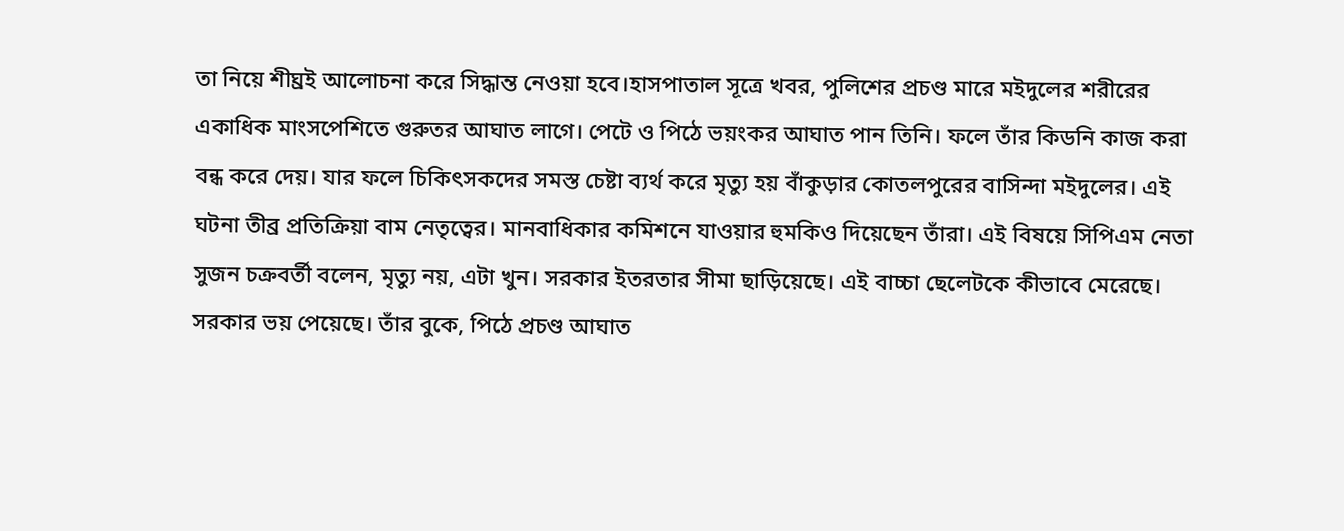তা নিয়ে শীঘ্রই আলোচনা করে সিদ্ধান্ত নেওয়া হবে।হাসপাতাল সূত্রে খবর, পুলিশের প্রচণ্ড মারে মইদুলের শরীরের একাধিক মাংসপেশিতে গুরুতর আঘাত লাগে। পেটে ও পিঠে ভয়ংকর আঘাত পান তিনি। ফলে তাঁর কিডনি কাজ করা বন্ধ করে দেয়। যার ফলে চিকিৎসকদের সমস্ত চেষ্টা ব্যর্থ করে মৃত্যু হয় বাঁকুড়ার কোতলপুরের বাসিন্দা মইদুলের। এই ঘটনা তীব্র প্রতিক্রিয়া বাম নেতৃত্বের। মানবাধিকার কমিশনে যাওয়ার হুমকিও দিয়েছেন তাঁরা। এই বিষয়ে সিপিএম নেতা সুজন চক্রবর্তী বলেন, মৃত্যু নয়, এটা খুন। সরকার ইতরতার সীমা ছাড়িয়েছে। এই বাচ্চা ছেলেটকে কীভাবে মেরেছে। সরকার ভয় পেয়েছে। তাঁর বুকে, পিঠে প্রচণ্ড আঘাত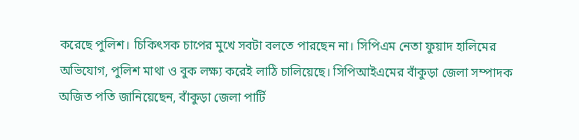করেছে পুলিশ। চিকিৎসক চাপের মুখে সবটা বলতে পারছেন না। সিপিএম নেতা ফুয়াদ হালিমের অভিযোগ, পুলিশ মাথা ও বুক লক্ষ্য করেই লাঠি চালিয়েছে। সিপিআইএমের বাঁকুড়া জেলা সম্পাদক অজিত পতি জানিয়েছেন, বাঁকুড়া জেলা পার্টি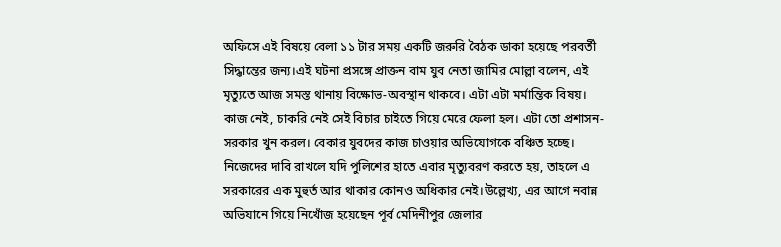অফিসে এই বিষয়ে বেলা ১১ টার সময় একটি জরুরি বৈঠক ডাকা হয়েছে পরবর্তী সিদ্ধান্তের জন্য।এই ঘটনা প্রসঙ্গে প্রাক্তন বাম যুব নেতা জামির মোল্লা বলেন, এই মৃত্যুতে আজ সমস্ত থানায় বিক্ষোভ-অবস্থান থাকবে। এটা এটা মর্মান্তিক বিষয়। কাজ নেই, চাকরি নেই সেই বিচার চাইতে গিয়ে মেরে ফেলা হল। এটা তো প্রশাসন-সরকার খুন করল। বেকার যুবদের কাজ চাওয়ার অভিযোগকে বঞ্চিত হচ্ছে। নিজেদের দাবি রাখলে যদি পুলিশের হাতে এবার মৃত্যুবরণ করতে হয়, তাহলে এ সরকারের এক মুহুর্ত আর থাকার কোনও অধিকার নেই।উল্লেখ্য, এর আগে নবান্ন অভিযানে গিয়ে নিখোঁজ হয়েছেন পূর্ব মেদিনীপুর জেলার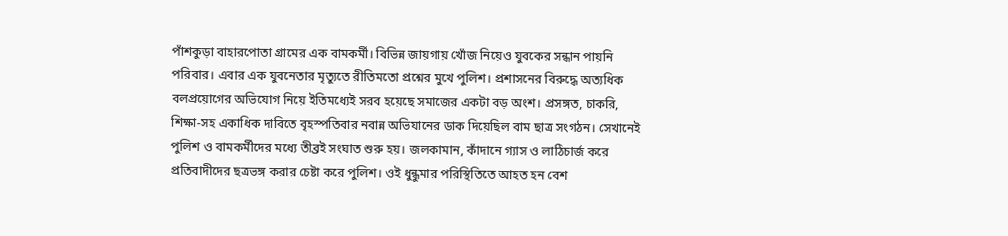পাঁশকুড়া বাহারপোতা গ্রামের এক বামকর্মী। বিভিন্ন জায়গায় খোঁজ নিয়েও যুবকের সন্ধান পায়নি পরিবার। এবার এক যুবনেতার মৃত্যুতে রীতিমতো প্রশ্নের মুখে পুলিশ। প্রশাসনের বিরুদ্ধে অত্যধিক বলপ্রয়োগের অভিযোগ নিয়ে ইতিমধ্যেই সরব হয়েছে সমাজের একটা বড় অংশ। প্রসঙ্গত, চাকরি, শিক্ষা-সহ একাধিক দাবিতে বৃহস্পতিবার নবান্ন অভিযানের ডাক দিয়েছিল বাম ছাত্র সংগঠন। সেখানেই পুলিশ ও বামকর্মীদের মধ্যে তীব্রই সংঘাত শুরু হয়। জলকামান, কাঁদানে গ্যাস ও লাঠিচার্জ করে প্রতিবাদীদের ছত্রভঙ্গ করার চেষ্টা করে পুলিশ। ওই ধুন্ধুমার পরিস্থিতিতে আহত হন বেশ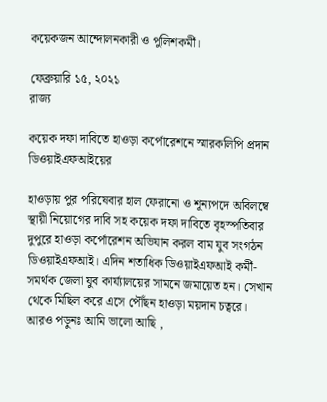কয়েকজন আন্দোলনকারী ও পুলিশকর্মী।

ফেব্রুয়ারি ১৫, ২০২১
রাজ্য

কয়েক দফা দাবিতে হাওড়া কর্পোরেশনে স্মারকলিপি প্রদান ডিওয়াইএফআইয়ের

হাওড়ায় পুর পরিষেবার হাল ফেরানো ও শূন্যপদে অবিলম্বে স্থায়ী নিয়োগের দাবি সহ কয়েক দফা দাবিতে বৃহস্পতিবার দুপুরে হাওড়া কর্পোরেশন অভিযান করল বাম যুব সংগঠন ডিওয়াইএফআই। এদিন শতাধিক ডিওয়াইএফআই কর্মী- সমর্থক জেলা যুব কার্য্যালয়ের সামনে জমায়েত হন। সেখান থেকে মিছিল করে এসে পৌঁছন হাওড়া ময়দান চত্বরে। আরও পড়ুনঃ আমি ভালো আছি ,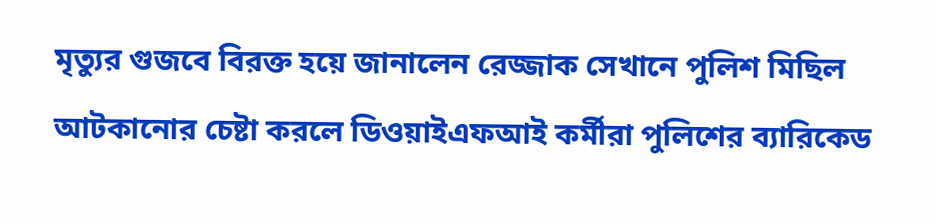মৃত্যুর গুজবে বিরক্ত হয়ে জানালেন রেজ্জাক সেখানে পুলিশ মিছিল আটকানোর চেষ্টা করলে ডিওয়াইএফআই কর্মীরা পুলিশের ব্যারিকেড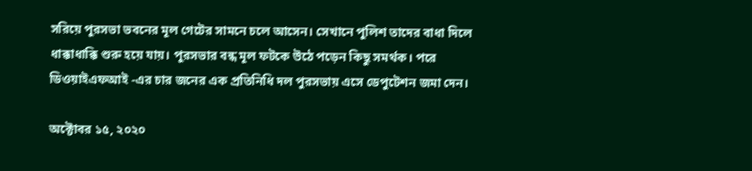সরিয়ে পুরসভা ভবনের মূল গেটের সামনে চলে আসেন। সেখানে পুলিশ তাদের বাধা দিলে ধাক্কাধাক্কি শুরু হয়ে যায়। পুরসভার বন্ধ মূল ফটকে উঠে পড়েন কিছু সমর্থক। পরে ডিওয়াইএফআই -এর চার জনের এক প্রতিনিধি দল পুরসভায় এসে ডেপুটেশন জমা দেন।

অক্টোবর ১৫, ২০২০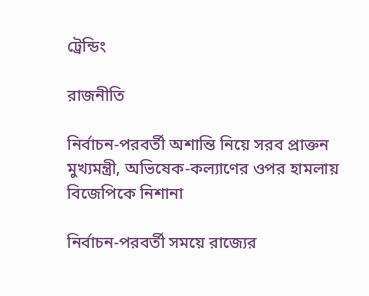ট্রেন্ডিং

রাজনীতি

নির্বাচন-পরবর্তী অশান্তি নিয়ে সরব প্রাক্তন মুখ্যমন্ত্রী, অভিষেক-কল্যাণের ওপর হামলায় বিজেপিকে নিশানা

নির্বাচন-পরবর্তী সময়ে রাজ্যের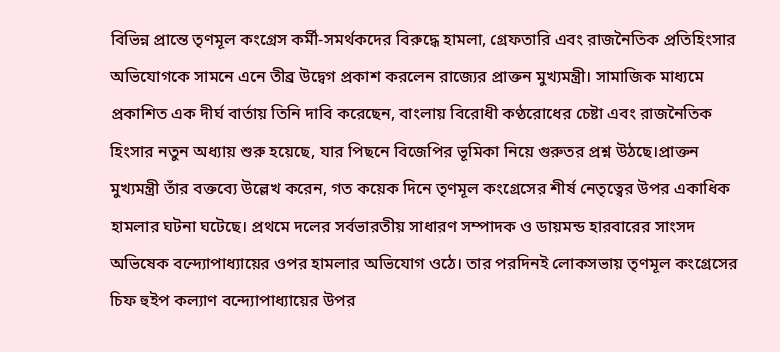বিভিন্ন প্রান্তে তৃণমূল কংগ্রেস কর্মী-সমর্থকদের বিরুদ্ধে হামলা, গ্রেফতারি এবং রাজনৈতিক প্রতিহিংসার অভিযোগকে সামনে এনে তীব্র উদ্বেগ প্রকাশ করলেন রাজ্যের প্রাক্তন মুখ্যমন্ত্রী। সামাজিক মাধ্যমে প্রকাশিত এক দীর্ঘ বার্তায় তিনি দাবি করেছেন, বাংলায় বিরোধী কণ্ঠরোধের চেষ্টা এবং রাজনৈতিক হিংসার নতুন অধ্যায় শুরু হয়েছে, যার পিছনে বিজেপির ভূমিকা নিয়ে গুরুতর প্রশ্ন উঠছে।প্রাক্তন মুখ্যমন্ত্রী তাঁর বক্তব্যে উল্লেখ করেন, গত কয়েক দিনে তৃণমূল কংগ্রেসের শীর্ষ নেতৃত্বের উপর একাধিক হামলার ঘটনা ঘটেছে। প্রথমে দলের সর্বভারতীয় সাধারণ সম্পাদক ও ডায়মন্ড হারবারের সাংসদ অভিষেক বন্দ্যোপাধ্যায়ের ওপর হামলার অভিযোগ ওঠে। তার পরদিনই লোকসভায় তৃণমূল কংগ্রেসের চিফ হুইপ কল্যাণ বন্দ্যোপাধ্যায়ের উপর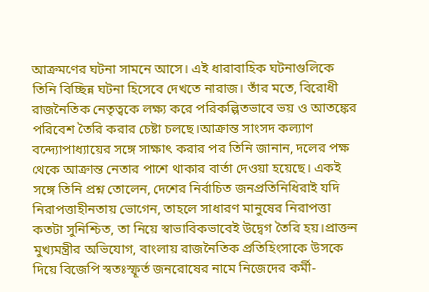আক্রমণের ঘটনা সামনে আসে। এই ধারাবাহিক ঘটনাগুলিকে তিনি বিচ্ছিন্ন ঘটনা হিসেবে দেখতে নারাজ। তাঁর মতে, বিরোধী রাজনৈতিক নেতৃত্বকে লক্ষ্য করে পরিকল্পিতভাবে ভয় ও আতঙ্কের পরিবেশ তৈরি করার চেষ্টা চলছে।আক্রান্ত সাংসদ কল্যাণ বন্দ্যোপাধ্যায়ের সঙ্গে সাক্ষাৎ করার পর তিনি জানান, দলের পক্ষ থেকে আক্রান্ত নেতার পাশে থাকার বার্তা দেওয়া হয়েছে। একই সঙ্গে তিনি প্রশ্ন তোলেন, দেশের নির্বাচিত জনপ্রতিনিধিরাই যদি নিরাপত্তাহীনতায় ভোগেন, তাহলে সাধারণ মানুষের নিরাপত্তা কতটা সুনিশ্চিত, তা নিয়ে স্বাভাবিকভাবেই উদ্বেগ তৈরি হয়।প্রাক্তন মুখ্যমন্ত্রীর অভিযোগ, বাংলায় রাজনৈতিক প্রতিহিংসাকে উসকে দিয়ে বিজেপি স্বতঃস্ফূর্ত জনরোষের নামে নিজেদের কর্মী-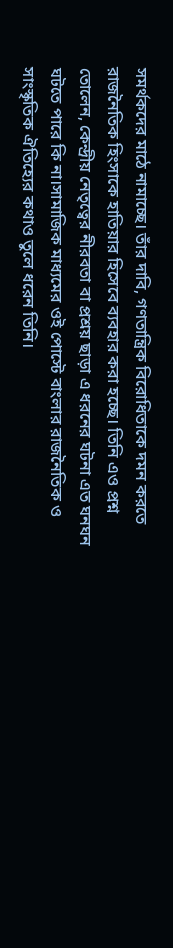সমর্থকদের মাঠে নামাচ্ছে। তাঁর দাবি, গণতান্ত্রিক বিরোধিতাকে দমন করতে রাজনৈতিক হিংসাকে হাতিয়ার হিসেবে ব্যবহার করা হচ্ছে। তিনি এও প্রশ্ন তোলেন, কেন্দ্রীয় নেতৃত্বের নীরবতা বা প্রশ্রয় ছাড়া এ ধরনের ঘটনা এত ঘনঘন ঘটতে পারে কি না।সামাজিক মাধ্যমের ওই পোস্টে বাংলার রাজনৈতিক ও সাংস্কৃতিক ঐতিহ্যের কথাও তুলে ধরেন তিনি।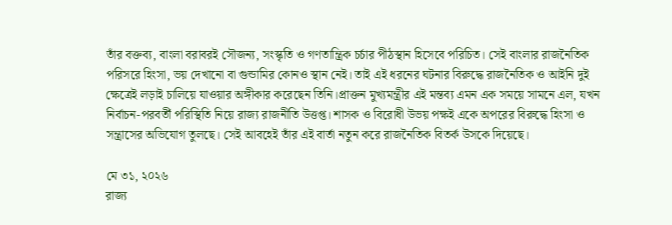তাঁর বক্তব্য, বাংলা বরাবরই সৌজন্য, সংস্কৃতি ও গণতান্ত্রিক চর্চার পীঠস্থান হিসেবে পরিচিত। সেই বাংলার রাজনৈতিক পরিসরে হিংসা, ভয় দেখানো বা গুন্ডামির কোনও স্থান নেই। তাই এই ধরনের ঘটনার বিরুদ্ধে রাজনৈতিক ও আইনি দুই ক্ষেত্রেই লড়াই চালিয়ে যাওয়ার অঙ্গীকার করেছেন তিনি।প্রাক্তন মুখ্যমন্ত্রীর এই মন্তব্য এমন এক সময়ে সামনে এল, যখন নির্বাচন-পরবর্তী পরিস্থিতি নিয়ে রাজ্য রাজনীতি উত্তপ্ত। শাসক ও বিরোধী উভয় পক্ষই একে অপরের বিরুদ্ধে হিংসা ও সন্ত্রাসের অভিযোগ তুলছে। সেই আবহেই তাঁর এই বার্তা নতুন করে রাজনৈতিক বিতর্ক উসকে দিয়েছে।

মে ৩১, ২০২৬
রাজ্য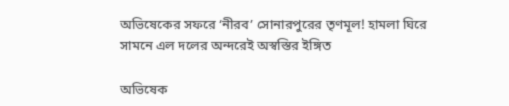অভিষেকের সফরে ‘নীরব’ সোনারপুরের তৃণমূল! হামলা ঘিরে সামনে এল দলের অন্দরেই অস্বস্তির ইঙ্গিত

অভিষেক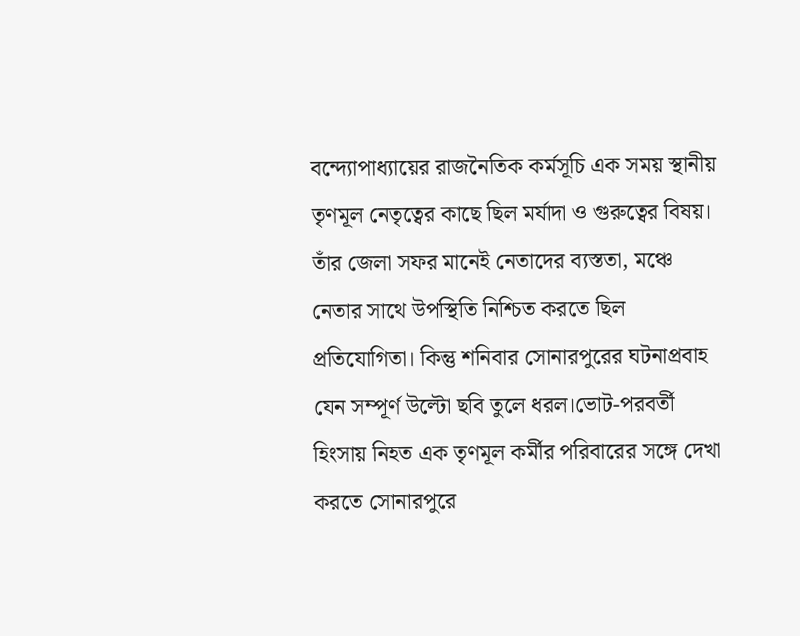বন্দ্যোপাধ্যায়ের রাজনৈতিক কর্মসূচি এক সময় স্থানীয় তৃণমূল নেতৃত্বের কাছে ছিল মর্যাদা ও গুরুত্বের বিষয়। তাঁর জেলা সফর মানেই নেতাদের ব্যস্ততা, মঞ্চে নেতার সাথে উপস্থিতি নিশ্চিত করতে ছিল প্রতিযোগিতা। কিন্তু শনিবার সোনারপুরের ঘটনাপ্রবাহ যেন সম্পূর্ণ উল্টো ছবি তুলে ধরল।ভোট-পরবর্তী হিংসায় নিহত এক তৃণমূল কর্মীর পরিবারের সঙ্গে দেখা করতে সোনারপুরে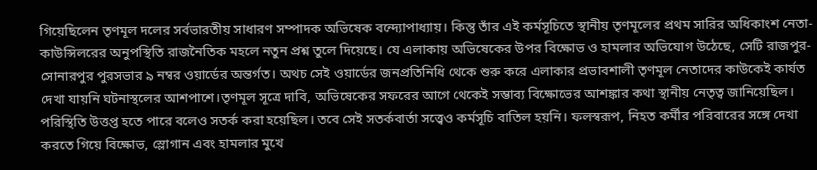গিয়েছিলেন তৃণমূল দলের সর্বভারতীয় সাধারণ সম্পাদক অভিষেক বন্দ্যোপাধ্যায়। কিন্তু তাঁর এই কর্মসূচিতে স্থানীয় তৃণমূলের প্রথম সারির অধিকাংশ নেতা-কাউন্সিলরের অনুপস্থিতি রাজনৈতিক মহলে নতুন প্রশ্ন তুলে দিয়েছে। যে এলাকায় অভিষেকের উপর বিক্ষোভ ও হামলার অভিযোগ উঠেছে, সেটি রাজপুর-সোনারপুর পুরসভার ৯ নম্বর ওয়ার্ডের অন্তর্গত। অথচ সেই ওয়ার্ডের জনপ্রতিনিধি থেকে শুরু করে এলাকার প্রভাবশালী তৃণমূল নেতাদের কাউকেই কার্যত দেখা যায়নি ঘটনাস্থলের আশপাশে।তৃণমূল সূত্রে দাবি, অভিষেকের সফরের আগে থেকেই সম্ভাব্য বিক্ষোভের আশঙ্কার কথা স্থানীয় নেতৃত্ব জানিয়েছিল। পরিস্থিতি উত্তপ্ত হতে পারে বলেও সতর্ক করা হয়েছিল। তবে সেই সতর্কবার্তা সত্ত্বেও কর্মসূচি বাতিল হয়নি। ফলস্বরূপ, নিহত কর্মীর পরিবারের সঙ্গে দেখা করতে গিয়ে বিক্ষোভ, স্লোগান এবং হামলার মুখে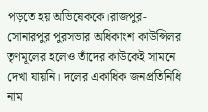পড়তে হয় অভিষেককে।রাজপুর-সোনারপুর পুরসভার অধিকাংশ কাউন্সিলর তৃণমূলের হলেও তাঁদের কাউকেই সামনে দেখা যায়নি। দলের একাধিক জনপ্রতিনিধি নাম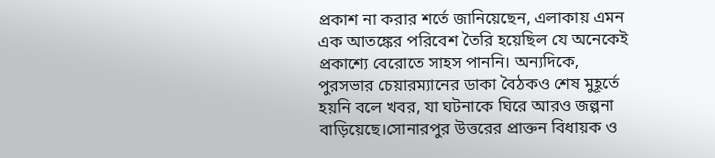প্রকাশ না করার শর্তে জানিয়েছেন, এলাকায় এমন এক আতঙ্কের পরিবেশ তৈরি হয়েছিল যে অনেকেই প্রকাশ্যে বেরোতে সাহস পাননি। অন্যদিকে, পুরসভার চেয়ারম্যানের ডাকা বৈঠকও শেষ মুহূর্তে হয়নি বলে খবর, যা ঘটনাকে ঘিরে আরও জল্পনা বাড়িয়েছে।সোনারপুর উত্তরের প্রাক্তন বিধায়ক ও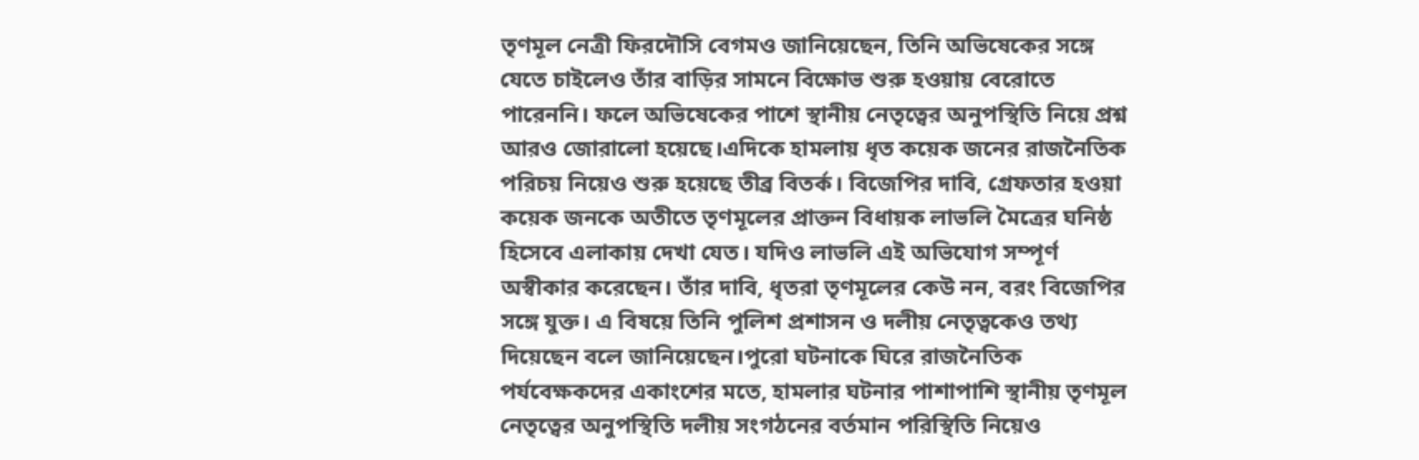তৃণমূল নেত্রী ফিরদৌসি বেগমও জানিয়েছেন, তিনি অভিষেকের সঙ্গে যেতে চাইলেও তাঁর বাড়ির সামনে বিক্ষোভ শুরু হওয়ায় বেরোতে পারেননি। ফলে অভিষেকের পাশে স্থানীয় নেতৃত্বের অনুপস্থিতি নিয়ে প্রশ্ন আরও জোরালো হয়েছে।এদিকে হামলায় ধৃত কয়েক জনের রাজনৈতিক পরিচয় নিয়েও শুরু হয়েছে তীব্র বিতর্ক। বিজেপির দাবি, গ্রেফতার হওয়া কয়েক জনকে অতীতে তৃণমূলের প্রাক্তন বিধায়ক লাভলি মৈত্রের ঘনিষ্ঠ হিসেবে এলাকায় দেখা যেত। যদিও লাভলি এই অভিযোগ সম্পূর্ণ অস্বীকার করেছেন। তাঁর দাবি, ধৃতরা তৃণমূলের কেউ নন, বরং বিজেপির সঙ্গে যুক্ত। এ বিষয়ে তিনি পুলিশ প্রশাসন ও দলীয় নেতৃত্বকেও তথ্য দিয়েছেন বলে জানিয়েছেন।পুরো ঘটনাকে ঘিরে রাজনৈতিক পর্যবেক্ষকদের একাংশের মতে, হামলার ঘটনার পাশাপাশি স্থানীয় তৃণমূল নেতৃত্বের অনুপস্থিতি দলীয় সংগঠনের বর্তমান পরিস্থিতি নিয়েও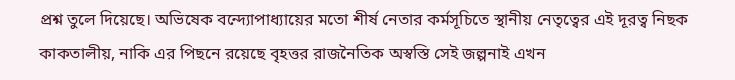প্রশ্ন তুলে দিয়েছে। অভিষেক বন্দ্যোপাধ্যায়ের মতো শীর্ষ নেতার কর্মসূচিতে স্থানীয় নেতৃত্বের এই দূরত্ব নিছক কাকতালীয়, নাকি এর পিছনে রয়েছে বৃহত্তর রাজনৈতিক অস্বস্তি সেই জল্পনাই এখন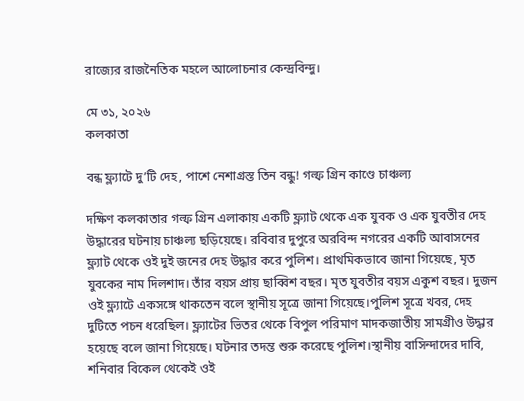রাজ্যের রাজনৈতিক মহলে আলোচনার কেন্দ্রবিন্দু।

মে ৩১, ২০২৬
কলকাতা

বন্ধ ফ্ল্যাটে দু’টি দেহ, পাশে নেশাগ্রস্ত তিন বন্ধু! গল্ফ গ্রিন কাণ্ডে চাঞ্চল্য

দক্ষিণ কলকাতার গল্ফ গ্রিন এলাকায় একটি ফ্ল্যাট থেকে এক যুবক ও এক যুবতীর দেহ উদ্ধারের ঘটনায় চাঞ্চল্য ছড়িয়েছে। রবিবার দুপুরে অরবিন্দ নগরের একটি আবাসনের ফ্ল্যাট থেকে ওই দুই জনের দেহ উদ্ধার করে পুলিশ। প্রাথমিকভাবে জানা গিয়েছে, মৃত যুবকের নাম দিলশাদ। তাঁর বয়স প্রায় ছাব্বিশ বছর। মৃত যুবতীর বয়স একুশ বছর। দুজন ওই ফ্ল্যাটে একসঙ্গে থাকতেন বলে স্থানীয় সূত্রে জানা গিয়েছে।পুলিশ সূত্রে খবর, দেহ দুটিতে পচন ধরেছিল। ফ্ল্যাটের ভিতর থেকে বিপুল পরিমাণ মাদকজাতীয় সামগ্রীও উদ্ধার হয়েছে বলে জানা গিয়েছে। ঘটনার তদন্ত শুরু করেছে পুলিশ।স্থানীয় বাসিন্দাদের দাবি, শনিবার বিকেল থেকেই ওই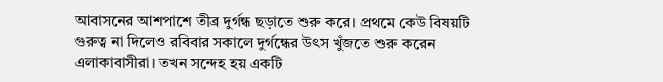আবাসনের আশপাশে তীব্র দুর্গন্ধ ছড়াতে শুরু করে। প্রথমে কেউ বিষয়টি গুরুত্ব না দিলেও রবিবার সকালে দুর্গন্ধের উৎস খুঁজতে শুরু করেন এলাকাবাসীরা। তখন সন্দেহ হয় একটি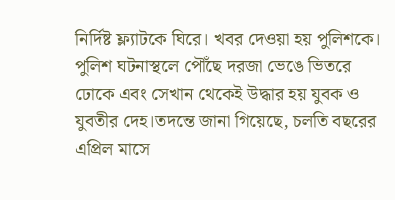নির্দিষ্ট ফ্ল্যাটকে ঘিরে। খবর দেওয়া হয় পুলিশকে। পুলিশ ঘটনাস্থলে পৌঁছে দরজা ভেঙে ভিতরে ঢোকে এবং সেখান থেকেই উদ্ধার হয় যুবক ও যুবতীর দেহ।তদন্তে জানা গিয়েছে, চলতি বছরের এপ্রিল মাসে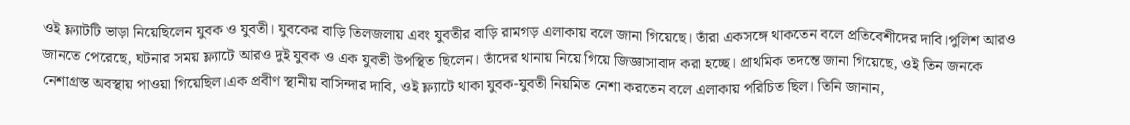ওই ফ্ল্যাটটি ভাড়া নিয়েছিলেন যুবক ও যুবতী। যুবকের বাড়ি তিলজলায় এবং যুবতীর বাড়ি রামগড় এলাকায় বলে জানা গিয়েছে। তাঁরা একসঙ্গে থাকতেন বলে প্রতিবেশীদের দাবি।পুলিশ আরও জানতে পেরেছে, ঘটনার সময় ফ্ল্যাটে আরও দুই যুবক ও এক যুবতী উপস্থিত ছিলেন। তাঁদের থানায় নিয়ে গিয়ে জিজ্ঞাসাবাদ করা হচ্ছে। প্রাথমিক তদন্তে জানা গিয়েছে, ওই তিন জনকে নেশাগ্রস্ত অবস্থায় পাওয়া গিয়েছিল।এক প্রবীণ স্থানীয় বাসিন্দার দাবি, ওই ফ্ল্যাটে থাকা যুবক-যুবতী নিয়মিত নেশা করতেন বলে এলাকায় পরিচিত ছিল। তিনি জানান,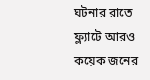ঘটনার রাতে ফ্ল্যাটে আরও কয়েক জনের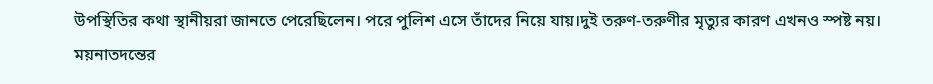উপস্থিতির কথা স্থানীয়রা জানতে পেরেছিলেন। পরে পুলিশ এসে তাঁদের নিয়ে যায়।দুই তরুণ-তরুণীর মৃত্যুর কারণ এখনও স্পষ্ট নয়। ময়নাতদন্তের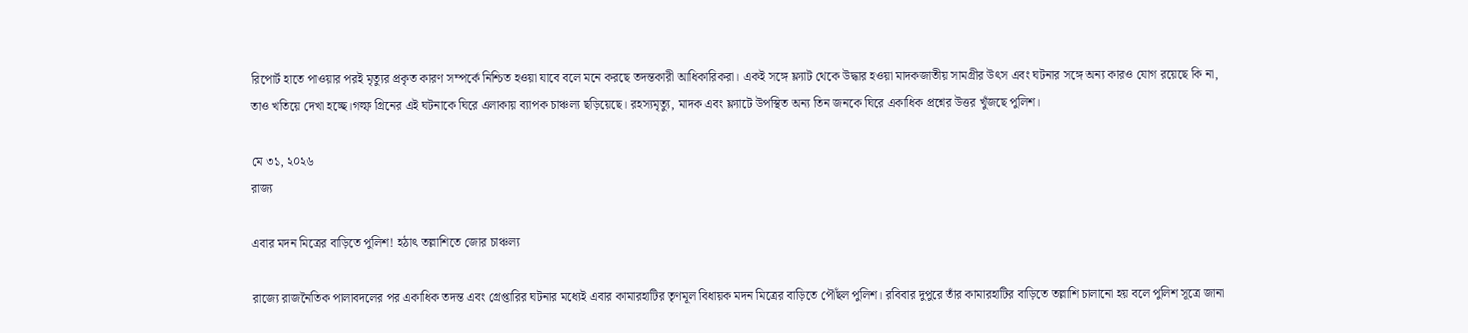রিপোর্ট হাতে পাওয়ার পরই মৃত্যুর প্রকৃত কারণ সম্পর্কে নিশ্চিত হওয়া যাবে বলে মনে করছে তদন্তকারী আধিকারিকরা। একই সঙ্গে ফ্ল্যাট থেকে উদ্ধার হওয়া মাদকজাতীয় সামগ্রীর উৎস এবং ঘটনার সঙ্গে অন্য কারও যোগ রয়েছে কি না, তাও খতিয়ে দেখা হচ্ছে।গল্ফ গ্রিনের এই ঘটনাকে ঘিরে এলাকায় ব্যাপক চাঞ্চল্য ছড়িয়েছে। রহস্যমৃত্যু, মাদক এবং ফ্ল্যাটে উপস্থিত অন্য তিন জনকে ঘিরে একাধিক প্রশ্নের উত্তর খুঁজছে পুলিশ।

মে ৩১, ২০২৬
রাজ্য

এবার মদন মিত্রের বাড়িতে পুলিশ! হঠাৎ তল্লাশিতে জোর চাঞ্চল্য

রাজ্যে রাজনৈতিক পালাবদলের পর একাধিক তদন্ত এবং গ্রেপ্তারির ঘটনার মধ্যেই এবার কামারহাটির তৃণমূল বিধায়ক মদন মিত্রের বাড়িতে পৌঁছল পুলিশ। রবিবার দুপুরে তাঁর কামারহাটির বাড়িতে তল্লাশি চালানো হয় বলে পুলিশ সূত্রে জানা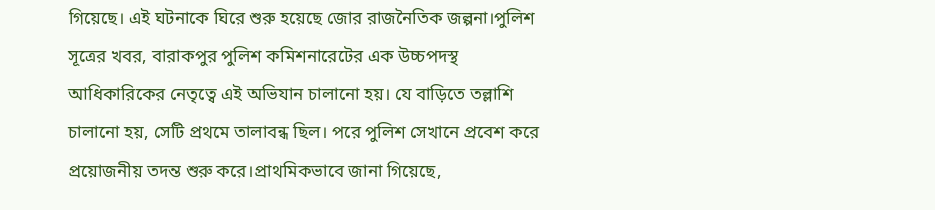গিয়েছে। এই ঘটনাকে ঘিরে শুরু হয়েছে জোর রাজনৈতিক জল্পনা।পুলিশ সূত্রের খবর, বারাকপুর পুলিশ কমিশনারেটের এক উচ্চপদস্থ আধিকারিকের নেতৃত্বে এই অভিযান চালানো হয়। যে বাড়িতে তল্লাশি চালানো হয়, সেটি প্রথমে তালাবন্ধ ছিল। পরে পুলিশ সেখানে প্রবেশ করে প্রয়োজনীয় তদন্ত শুরু করে।প্রাথমিকভাবে জানা গিয়েছে,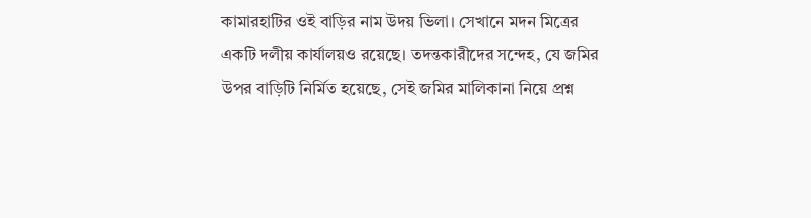কামারহাটির ওই বাড়ির নাম উদয় ভিলা। সেখানে মদন মিত্রের একটি দলীয় কার্যালয়ও রয়েছে। তদন্তকারীদের সন্দেহ, যে জমির উপর বাড়িটি নির্মিত হয়েছে, সেই জমির মালিকানা নিয়ে প্রশ্ন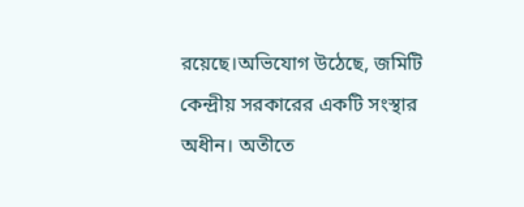রয়েছে।অভিযোগ উঠেছে, জমিটি কেন্দ্রীয় সরকারের একটি সংস্থার অধীন। অতীতে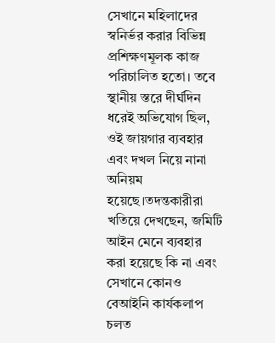সেখানে মহিলাদের স্বনির্ভর করার বিভিন্ন প্রশিক্ষণমূলক কাজ পরিচালিত হতো। তবে স্থানীয় স্তরে দীর্ঘদিন ধরেই অভিযোগ ছিল, ওই জায়গার ব্যবহার এবং দখল নিয়ে নানা অনিয়ম হয়েছে।তদন্তকারীরা খতিয়ে দেখছেন, জমিটি আইন মেনে ব্যবহার করা হয়েছে কি না এবং সেখানে কোনও বেআইনি কার্যকলাপ চলত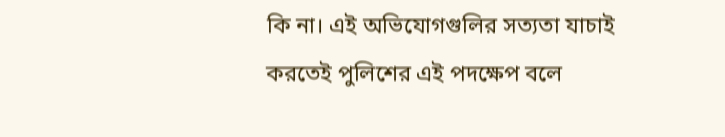কি না। এই অভিযোগগুলির সত্যতা যাচাই করতেই পুলিশের এই পদক্ষেপ বলে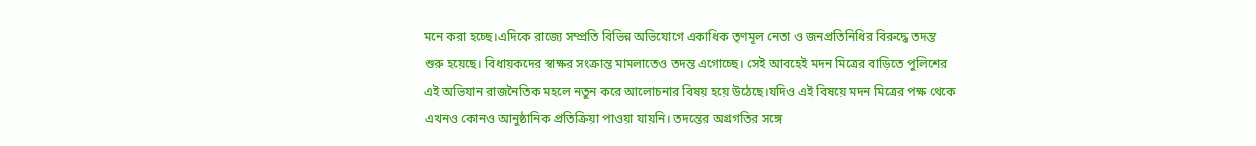মনে করা হচ্ছে।এদিকে রাজ্যে সম্প্রতি বিভিন্ন অভিযোগে একাধিক তৃণমূল নেতা ও জনপ্রতিনিধির বিরুদ্ধে তদন্ত শুরু হয়েছে। বিধায়কদের স্বাক্ষর সংক্রান্ত মামলাতেও তদন্ত এগোচ্ছে। সেই আবহেই মদন মিত্রের বাড়িতে পুলিশের এই অভিযান রাজনৈতিক মহলে নতুন করে আলোচনার বিষয় হয়ে উঠেছে।যদিও এই বিষয়ে মদন মিত্রের পক্ষ থেকে এখনও কোনও আনুষ্ঠানিক প্রতিক্রিয়া পাওয়া যায়নি। তদন্তের অগ্রগতির সঙ্গে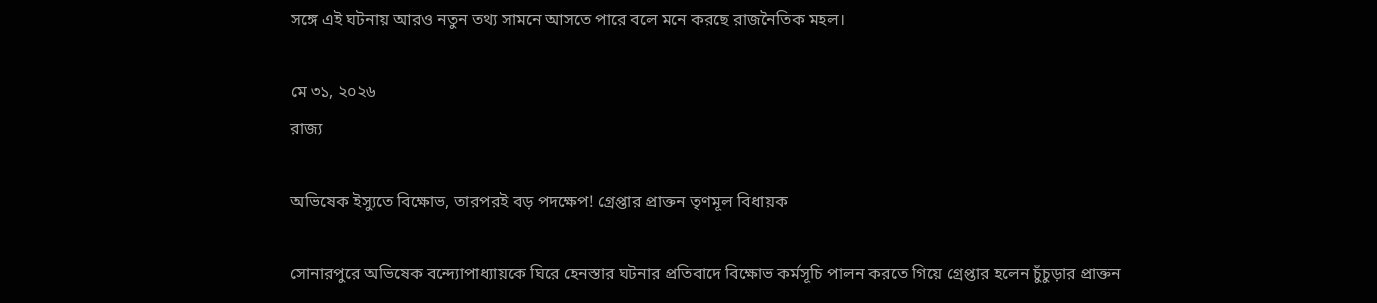সঙ্গে এই ঘটনায় আরও নতুন তথ্য সামনে আসতে পারে বলে মনে করছে রাজনৈতিক মহল।

মে ৩১, ২০২৬
রাজ্য

অভিষেক ইস্যুতে বিক্ষোভ, তারপরই বড় পদক্ষেপ! গ্রেপ্তার প্রাক্তন তৃণমূল বিধায়ক

সোনারপুরে অভিষেক বন্দ্যোপাধ্যায়কে ঘিরে হেনস্তার ঘটনার প্রতিবাদে বিক্ষোভ কর্মসূচি পালন করতে গিয়ে গ্রেপ্তার হলেন চুঁচুড়ার প্রাক্তন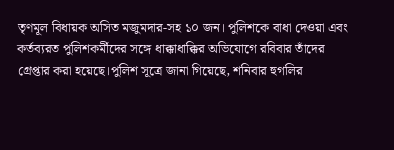তৃণমূল বিধায়ক অসিত মজুমদার-সহ ১০ জন। পুলিশকে বাধা দেওয়া এবং কর্তব্যরত পুলিশকর্মীদের সঙ্গে ধাক্কাধাক্কির অভিযোগে রবিবার তাঁদের গ্রেপ্তার করা হয়েছে।পুলিশ সূত্রে জানা গিয়েছে, শনিবার হুগলির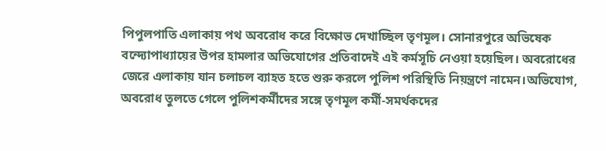পিপুলপাতি এলাকায় পথ অবরোধ করে বিক্ষোভ দেখাচ্ছিল তৃণমূল। সোনারপুরে অভিষেক বন্দ্যোপাধ্যায়ের উপর হামলার অভিযোগের প্রতিবাদেই এই কর্মসূচি নেওয়া হয়েছিল। অবরোধের জেরে এলাকায় যান চলাচল ব্যাহত হতে শুরু করলে পুলিশ পরিস্থিতি নিয়ন্ত্রণে নামেন।অভিযোগ, অবরোধ তুলতে গেলে পুলিশকর্মীদের সঙ্গে তৃণমূল কর্মী-সমর্থকদের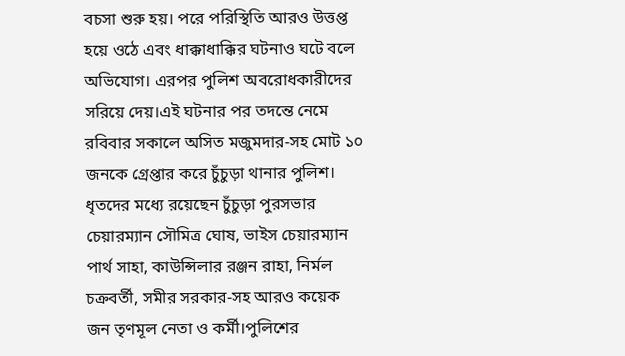বচসা শুরু হয়। পরে পরিস্থিতি আরও উত্তপ্ত হয়ে ওঠে এবং ধাক্কাধাক্কির ঘটনাও ঘটে বলে অভিযোগ। এরপর পুলিশ অবরোধকারীদের সরিয়ে দেয়।এই ঘটনার পর তদন্তে নেমে রবিবার সকালে অসিত মজুমদার-সহ মোট ১০ জনকে গ্রেপ্তার করে চুঁচুড়া থানার পুলিশ। ধৃতদের মধ্যে রয়েছেন চুঁচুড়া পুরসভার চেয়ারম্যান সৌমিত্র ঘোষ, ভাইস চেয়ারম্যান পার্থ সাহা, কাউন্সিলার রঞ্জন রাহা, নির্মল চক্রবর্তী, সমীর সরকার-সহ আরও কয়েক জন তৃণমূল নেতা ও কর্মী।পুলিশের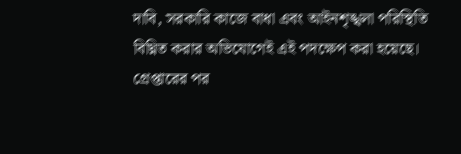দাবি, সরকারি কাজে বাধা এবং আইনশৃঙ্খলা পরিস্থিতি বিঘ্নিত করার অভিযোগেই এই পদক্ষেপ করা হয়েছে। গ্রেপ্তারের পর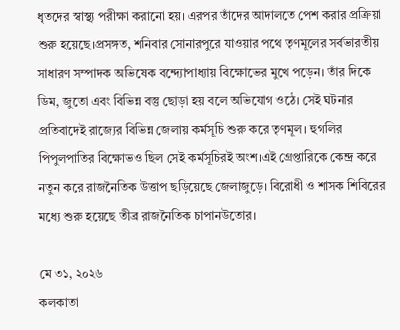ধৃতদের স্বাস্থ্য পরীক্ষা করানো হয়। এরপর তাঁদের আদালতে পেশ করার প্রক্রিয়া শুরু হয়েছে।প্রসঙ্গত, শনিবার সোনারপুরে যাওয়ার পথে তৃণমূলের সর্বভারতীয় সাধারণ সম্পাদক অভিষেক বন্দ্যোপাধ্যায় বিক্ষোভের মুখে পড়েন। তাঁর দিকে ডিম, জুতো এবং বিভিন্ন বস্তু ছোড়া হয় বলে অভিযোগ ওঠে। সেই ঘটনার প্রতিবাদেই রাজ্যের বিভিন্ন জেলায় কর্মসূচি শুরু করে তৃণমূল। হুগলির পিপুলপাতির বিক্ষোভও ছিল সেই কর্মসূচিরই অংশ।এই গ্রেপ্তারিকে কেন্দ্র করে নতুন করে রাজনৈতিক উত্তাপ ছড়িয়েছে জেলাজুড়ে। বিরোধী ও শাসক শিবিরের মধ্যে শুরু হয়েছে তীব্র রাজনৈতিক চাপানউতোর।

মে ৩১, ২০২৬
কলকাতা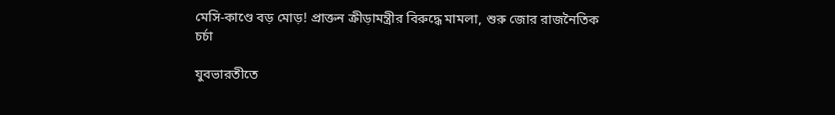মেসি-কাণ্ডে বড় মোড়! প্রাক্তন ক্রীড়ামন্ত্রীর বিরুদ্ধে মামলা, শুরু জোর রাজনৈতিক চর্চা

যুবভারতীতে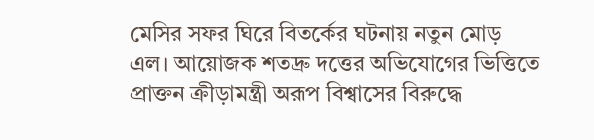মেসির সফর ঘিরে বিতর্কের ঘটনায় নতুন মোড় এল। আয়োজক শতদ্রু দত্তের অভিযোগের ভিত্তিতে প্রাক্তন ক্রীড়ামন্ত্রী অরূপ বিশ্বাসের বিরুদ্ধে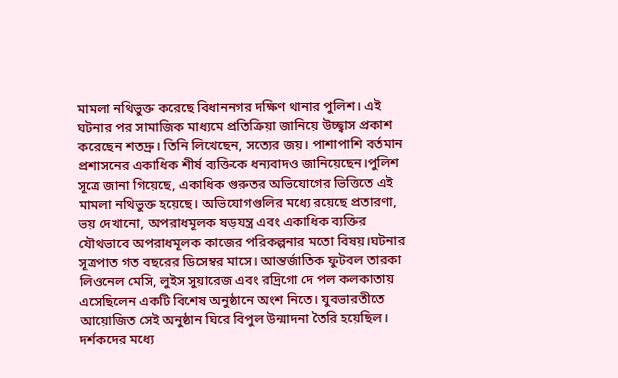মামলা নথিভুক্ত করেছে বিধাননগর দক্ষিণ থানার পুলিশ। এই ঘটনার পর সামাজিক মাধ্যমে প্রতিক্রিয়া জানিয়ে উচ্ছ্বাস প্রকাশ করেছেন শতদ্রু। তিনি লিখেছেন, সত্যের জয়। পাশাপাশি বর্তমান প্রশাসনের একাধিক শীর্ষ ব্যক্তিকে ধন্যবাদও জানিয়েছেন।পুলিশ সূত্রে জানা গিয়েছে, একাধিক গুরুতর অভিযোগের ভিত্তিতে এই মামলা নথিভুক্ত হয়েছে। অভিযোগগুলির মধ্যে রয়েছে প্রতারণা, ভয় দেখানো, অপরাধমূলক ষড়যন্ত্র এবং একাধিক ব্যক্তির যৌথভাবে অপরাধমূলক কাজের পরিকল্পনার মতো বিষয়।ঘটনার সূত্রপাত গত বছরের ডিসেম্বর মাসে। আন্তর্জাতিক ফুটবল তারকা লিওনেল মেসি, লুইস সুয়ারেজ এবং রদ্রিগো দে পল কলকাতায় এসেছিলেন একটি বিশেষ অনুষ্ঠানে অংশ নিতে। যুবভারতীতে আয়োজিত সেই অনুষ্ঠান ঘিরে বিপুল উন্মাদনা তৈরি হয়েছিল। দর্শকদের মধ্যে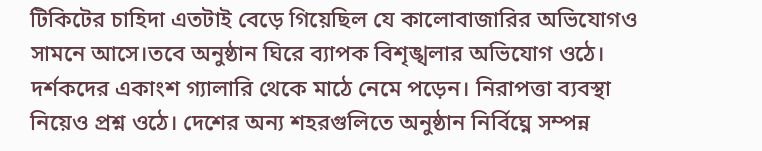টিকিটের চাহিদা এতটাই বেড়ে গিয়েছিল যে কালোবাজারির অভিযোগও সামনে আসে।তবে অনুষ্ঠান ঘিরে ব্যাপক বিশৃঙ্খলার অভিযোগ ওঠে। দর্শকদের একাংশ গ্যালারি থেকে মাঠে নেমে পড়েন। নিরাপত্তা ব্যবস্থা নিয়েও প্রশ্ন ওঠে। দেশের অন্য শহরগুলিতে অনুষ্ঠান নির্বিঘ্নে সম্পন্ন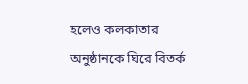হলেও কলকাতার অনুষ্ঠানকে ঘিরে বিতর্ক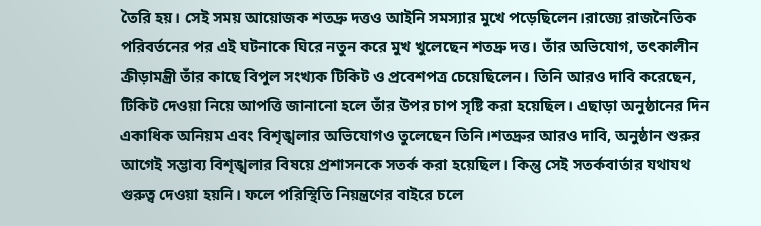তৈরি হয়। সেই সময় আয়োজক শতদ্রু দত্তও আইনি সমস্যার মুখে পড়েছিলেন।রাজ্যে রাজনৈতিক পরিবর্তনের পর এই ঘটনাকে ঘিরে নতুন করে মুখ খুলেছেন শতদ্রু দত্ত। তাঁর অভিযোগ, তৎকালীন ক্রীড়ামন্ত্রী তাঁর কাছে বিপুল সংখ্যক টিকিট ও প্রবেশপত্র চেয়েছিলেন। তিনি আরও দাবি করেছেন, টিকিট দেওয়া নিয়ে আপত্তি জানানো হলে তাঁর উপর চাপ সৃষ্টি করা হয়েছিল। এছাড়া অনুষ্ঠানের দিন একাধিক অনিয়ম এবং বিশৃঙ্খলার অভিযোগও তুলেছেন তিনি।শতদ্রুর আরও দাবি, অনুষ্ঠান শুরুর আগেই সম্ভাব্য বিশৃঙ্খলার বিষয়ে প্রশাসনকে সতর্ক করা হয়েছিল। কিন্তু সেই সতর্কবার্তার যথাযথ গুরুত্ব দেওয়া হয়নি। ফলে পরিস্থিতি নিয়ন্ত্রণের বাইরে চলে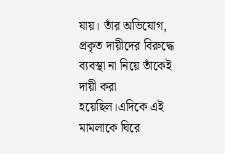যায়। তাঁর অভিযোগ, প্রকৃত দায়ীদের বিরুদ্ধে ব্যবস্থা না নিয়ে তাঁকেই দায়ী করা হয়েছিল।এদিকে এই মামলাকে ঘিরে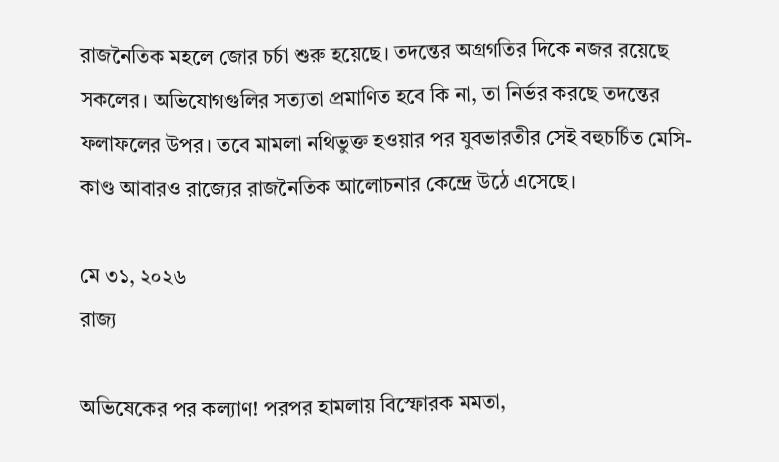রাজনৈতিক মহলে জোর চর্চা শুরু হয়েছে। তদন্তের অগ্রগতির দিকে নজর রয়েছে সকলের। অভিযোগগুলির সত্যতা প্রমাণিত হবে কি না, তা নির্ভর করছে তদন্তের ফলাফলের উপর। তবে মামলা নথিভুক্ত হওয়ার পর যুবভারতীর সেই বহুচর্চিত মেসি-কাণ্ড আবারও রাজ্যের রাজনৈতিক আলোচনার কেন্দ্রে উঠে এসেছে।

মে ৩১, ২০২৬
রাজ্য

অভিষেকের পর কল্যাণ! পরপর হামলায় বিস্ফোরক মমতা,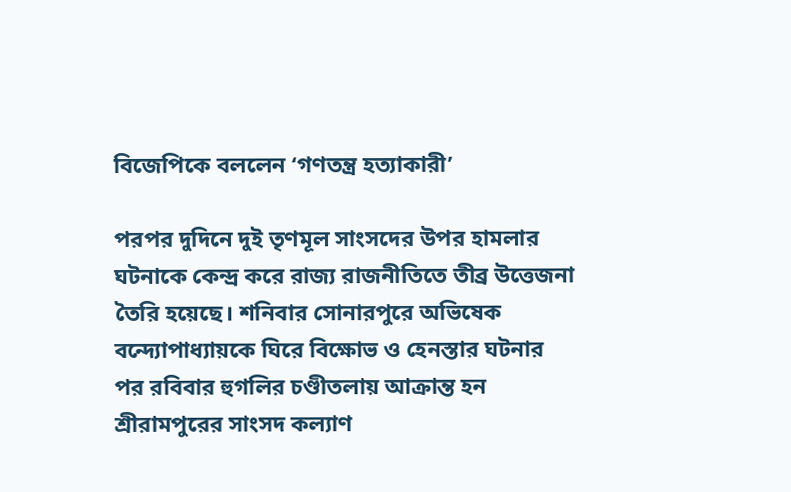বিজেপিকে বললেন ‘গণতন্ত্র হত্যাকারী’

পরপর দুদিনে দুই তৃণমূল সাংসদের উপর হামলার ঘটনাকে কেন্দ্র করে রাজ্য রাজনীতিতে তীব্র উত্তেজনা তৈরি হয়েছে। শনিবার সোনারপুরে অভিষেক বন্দ্যোপাধ্যায়কে ঘিরে বিক্ষোভ ও হেনস্তার ঘটনার পর রবিবার হুগলির চণ্ডীতলায় আক্রান্ত হন শ্রীরামপুরের সাংসদ কল্যাণ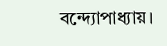বন্দ্যোপাধ্যায়।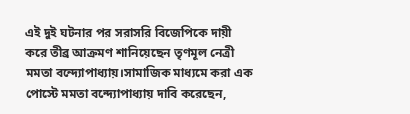এই দুই ঘটনার পর সরাসরি বিজেপিকে দায়ী করে তীব্র আক্রমণ শানিয়েছেন তৃণমূল নেত্রী মমতা বন্দ্যোপাধ্যায়।সামাজিক মাধ্যমে করা এক পোস্টে মমতা বন্দ্যোপাধ্যায় দাবি করেছেন,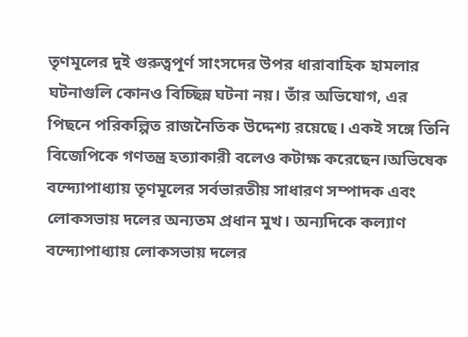তৃণমূলের দুই গুরুত্বপূর্ণ সাংসদের উপর ধারাবাহিক হামলার ঘটনাগুলি কোনও বিচ্ছিন্ন ঘটনা নয়। তাঁর অভিযোগ, এর পিছনে পরিকল্পিত রাজনৈতিক উদ্দেশ্য রয়েছে। একই সঙ্গে তিনি বিজেপিকে গণতন্ত্র হত্যাকারী বলেও কটাক্ষ করেছেন।অভিষেক বন্দ্যোপাধ্যায় তৃণমূলের সর্বভারতীয় সাধারণ সম্পাদক এবং লোকসভায় দলের অন্যতম প্রধান মুখ। অন্যদিকে কল্যাণ বন্দ্যোপাধ্যায় লোকসভায় দলের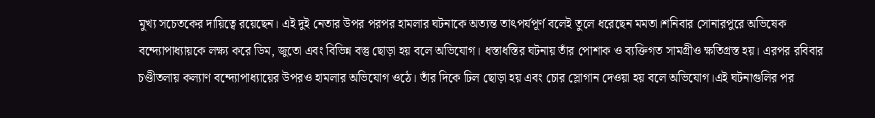মুখ্য সচেতকের দায়িত্বে রয়েছেন। এই দুই নেতার উপর পরপর হামলার ঘটনাকে অত্যন্ত তাৎপর্যপূর্ণ বলেই তুলে ধরেছেন মমতা।শনিবার সোনারপুরে অভিষেক বন্দ্যোপাধ্যায়কে লক্ষ্য করে ডিম, জুতো এবং বিভিন্ন বস্তু ছোড়া হয় বলে অভিযোগ। ধস্তাধস্তির ঘটনায় তাঁর পোশাক ও ব্যক্তিগত সামগ্রীও ক্ষতিগ্রস্ত হয়। এরপর রবিবার চণ্ডীতলায় কল্যাণ বন্দ্যোপাধ্যায়ের উপরও হামলার অভিযোগ ওঠে। তাঁর দিকে ঢিল ছোড়া হয় এবং চোর স্লোগান দেওয়া হয় বলে অভিযোগ।এই ঘটনাগুলির পর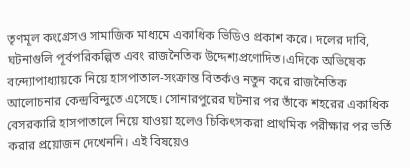তৃণমূল কংগ্রেসও সামাজিক মাধ্যমে একাধিক ভিডিও প্রকাশ করে। দলের দাবি, ঘটনাগুলি পূর্বপরিকল্পিত এবং রাজনৈতিক উদ্দেশ্যপ্রণোদিত।এদিকে অভিষেক বন্দ্যোপাধ্যায়কে নিয়ে হাসপাতাল-সংক্রান্ত বিতর্কও নতুন করে রাজনৈতিক আলোচনার কেন্দ্রবিন্দুতে এসেছে। সোনারপুরের ঘটনার পর তাঁকে শহরের একাধিক বেসরকারি হাসপাতালে নিয়ে যাওয়া হলেও চিকিৎসকরা প্রাথমিক পরীক্ষার পর ভর্তি করার প্রয়োজন দেখেননি। এই বিষয়েও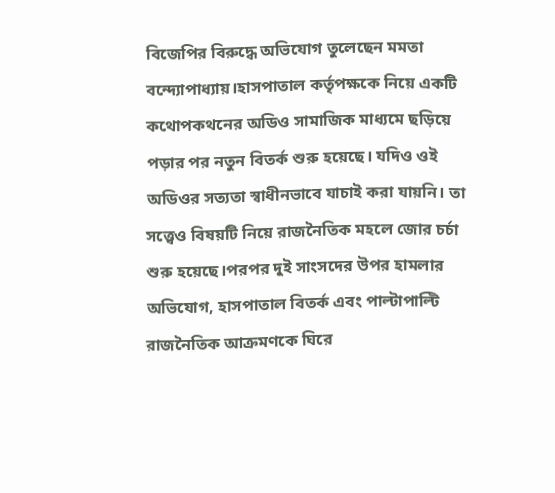বিজেপির বিরুদ্ধে অভিযোগ তুলেছেন মমতা বন্দ্যোপাধ্যায়।হাসপাতাল কর্তৃপক্ষকে নিয়ে একটি কথোপকথনের অডিও সামাজিক মাধ্যমে ছড়িয়ে পড়ার পর নতুন বিতর্ক শুরু হয়েছে। যদিও ওই অডিওর সত্যতা স্বাধীনভাবে যাচাই করা যায়নি। তা সত্ত্বেও বিষয়টি নিয়ে রাজনৈতিক মহলে জোর চর্চা শুরু হয়েছে।পরপর দুই সাংসদের উপর হামলার অভিযোগ, হাসপাতাল বিতর্ক এবং পাল্টাপাল্টি রাজনৈতিক আক্রমণকে ঘিরে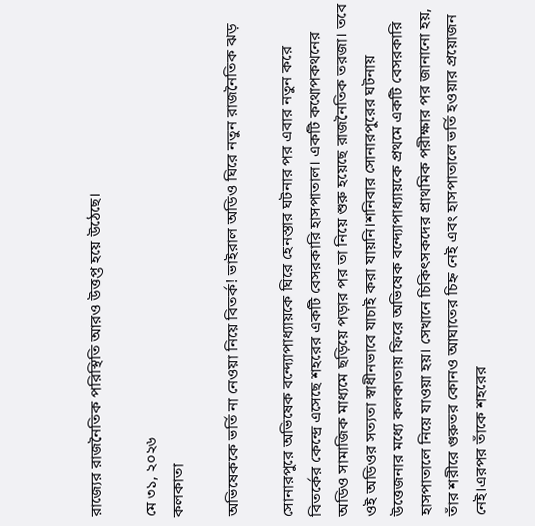রাজ্যের রাজনৈতিক পরিস্থিতি আরও উত্তপ্ত হয়ে উঠেছে।

মে ৩১, ২০২৬
কলকাতা

অভিষেককে ভর্তি না নেওয়া নিয়ে বিতর্ক! ভাইরাল অডিও ঘিরে নতুন রাজনৈতিক ঝড়

সোনারপুরে অভিষেক বন্দ্যোপাধ্যায়কে ঘিরে হেনস্তার ঘটনার পর এবার নতুন করে বিতর্কের কেন্দ্রে এসেছে শহরের একটি বেসরকারি হাসপাতাল। একটি কথোপকথনের অডিও সামাজিক মাধ্যমে ছড়িয়ে পড়ার পর তা নিয়ে শুরু হয়েছে রাজনৈতিক তরজা। তবে ওই অডিওর সত্যতা স্বাধীনভাবে যাচাই করা যায়নি।শনিবার সোনারপুরের ঘটনায় উত্তেজনার মধ্যে কলকাতায় ফিরে অভিষেক বন্দ্যোপাধ্যায়কে প্রথমে একটি বেসরকারি হাসপাতালে নিয়ে যাওয়া হয়। সেখানে চিকিৎসকদের প্রাথমিক পরীক্ষার পর জানানো হয়, তাঁর শরীরে গুরুতর কোনও আঘাতের চিহ্ন নেই এবং হাসপাতালে ভর্তি হওয়ার প্রয়োজন নেই।এরপর তাঁকে শহরের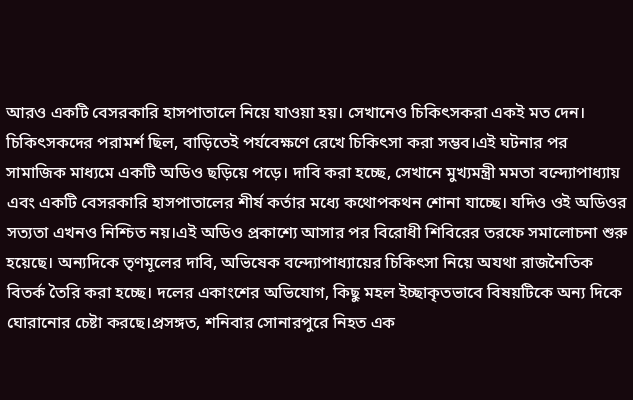আরও একটি বেসরকারি হাসপাতালে নিয়ে যাওয়া হয়। সেখানেও চিকিৎসকরা একই মত দেন। চিকিৎসকদের পরামর্শ ছিল, বাড়িতেই পর্যবেক্ষণে রেখে চিকিৎসা করা সম্ভব।এই ঘটনার পর সামাজিক মাধ্যমে একটি অডিও ছড়িয়ে পড়ে। দাবি করা হচ্ছে, সেখানে মুখ্যমন্ত্রী মমতা বন্দ্যোপাধ্যায় এবং একটি বেসরকারি হাসপাতালের শীর্ষ কর্তার মধ্যে কথোপকথন শোনা যাচ্ছে। যদিও ওই অডিওর সত্যতা এখনও নিশ্চিত নয়।এই অডিও প্রকাশ্যে আসার পর বিরোধী শিবিরের তরফে সমালোচনা শুরু হয়েছে। অন্যদিকে তৃণমূলের দাবি, অভিষেক বন্দ্যোপাধ্যায়ের চিকিৎসা নিয়ে অযথা রাজনৈতিক বিতর্ক তৈরি করা হচ্ছে। দলের একাংশের অভিযোগ, কিছু মহল ইচ্ছাকৃতভাবে বিষয়টিকে অন্য দিকে ঘোরানোর চেষ্টা করছে।প্রসঙ্গত, শনিবার সোনারপুরে নিহত এক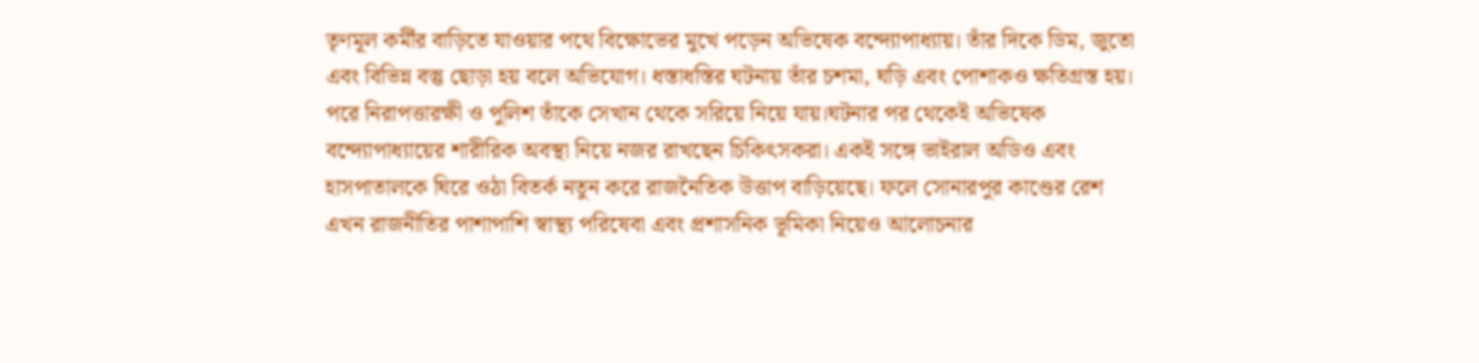তৃণমূল কর্মীর বাড়িতে যাওয়ার পথে বিক্ষোভের মুখে পড়েন অভিষেক বন্দ্যোপাধ্যায়। তাঁর দিকে ডিম, জুতো এবং বিভিন্ন বস্তু ছোড়া হয় বলে অভিযোগ। ধস্তাধস্তির ঘটনায় তাঁর চশমা, ঘড়ি এবং পোশাকও ক্ষতিগ্রস্ত হয়। পরে নিরাপত্তারক্ষী ও পুলিশ তাঁকে সেখান থেকে সরিয়ে নিয়ে যায়।ঘটনার পর থেকেই অভিষেক বন্দ্যোপাধ্যায়ের শারীরিক অবস্থা নিয়ে নজর রাখছেন চিকিৎসকরা। একই সঙ্গে ভাইরাল অডিও এবং হাসপাতালকে ঘিরে ওঠা বিতর্ক নতুন করে রাজনৈতিক উত্তাপ বাড়িয়েছে। ফলে সোনারপুর কাণ্ডের রেশ এখন রাজনীতির পাশাপাশি স্বাস্থ্য পরিষেবা এবং প্রশাসনিক ভূমিকা নিয়েও আলোচনার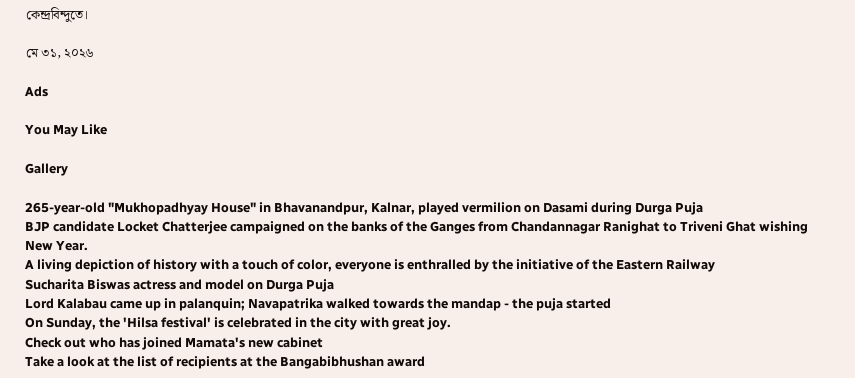কেন্দ্রবিন্দুতে।

মে ৩১, ২০২৬

Ads

You May Like

Gallery

265-year-old "Mukhopadhyay House" in Bhavanandpur, Kalnar, played vermilion on Dasami during Durga Puja
BJP candidate Locket Chatterjee campaigned on the banks of the Ganges from Chandannagar Ranighat to Triveni Ghat wishing New Year.
A living depiction of history with a touch of color, everyone is enthralled by the initiative of the Eastern Railway
Sucharita Biswas actress and model on Durga Puja
Lord Kalabau came up in palanquin; Navapatrika walked towards the mandap - the puja started
On Sunday, the 'Hilsa festival' is celebrated in the city with great joy.
Check out who has joined Mamata's new cabinet
Take a look at the list of recipients at the Bangabibhushan award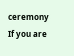ceremony
If you are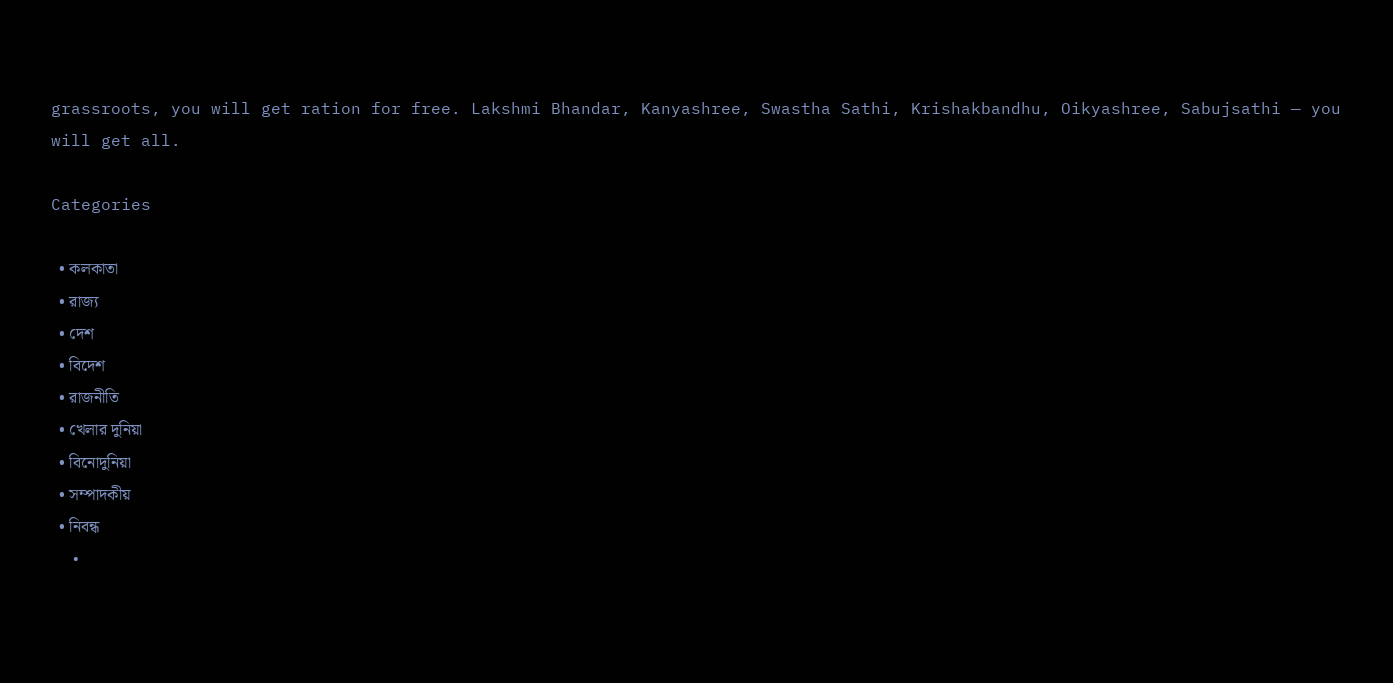grassroots, you will get ration for free. Lakshmi Bhandar, Kanyashree, Swastha Sathi, Krishakbandhu, Oikyashree, Sabujsathi — you will get all.

Categories

  • কলকাতা
  • রাজ্য
  • দেশ
  • বিদেশ
  • রাজনীতি
  • খেলার দুনিয়া
  • বিনোদুনিয়া
  • সম্পাদকীয়
  • নিবন্ধ
  •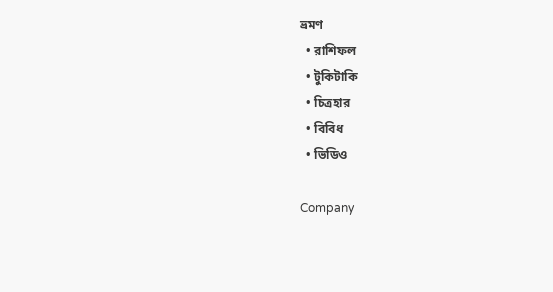ভ্রমণ
  • রাশিফল
  • টুকিটাকি
  • চিত্রহার
  • বিবিধ
  • ভিডিও

Company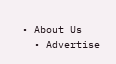• About Us
  • Advertise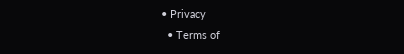• Privacy
  • Terms of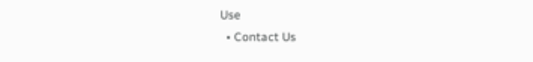Use
  • Contact Us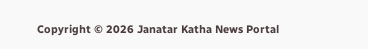Copyright © 2026 Janatar Katha News Portal